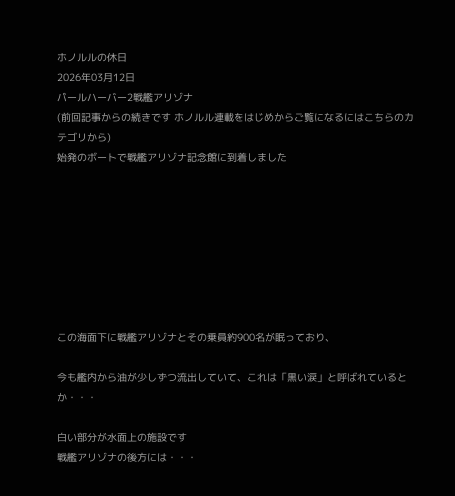ホノルルの休日
2026年03月12日
パールハーバー2戦艦アリゾナ
(前回記事からの続きです ホノルル連載をはじめからご覧になるにはこちらのカテゴリから)
始発のボートで戦艦アリゾナ記念館に到着しました








この海面下に戦艦アリゾナとその乗員約900名が眠っており、

今も艦内から油が少しずつ流出していて、これは「黒い涙」と呼ばれているとか・・・

白い部分が水面上の施設です
戦艦アリゾナの後方には・・・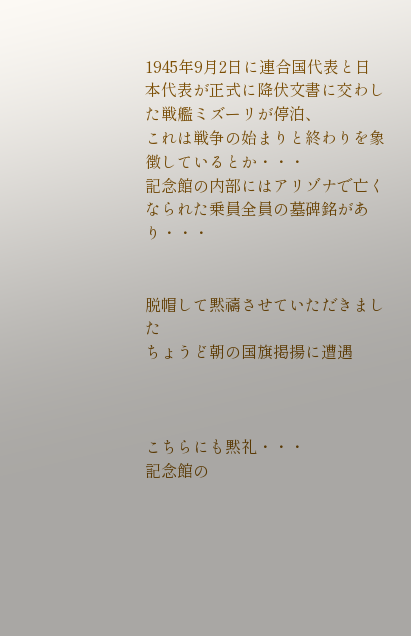1945年9月2日に連合国代表と日本代表が正式に降伏文書に交わした戦艦ミズーリが停泊、
これは戦争の始まりと終わりを象徴しているとか・・・
記念館の内部にはアリゾナで亡くなられた乗員全員の墓碑銘があり・・・


脱帽して黙禱させていただきました
ちょうど朝の国旗掲揚に遭遇



こちらにも黙礼・・・
記念館の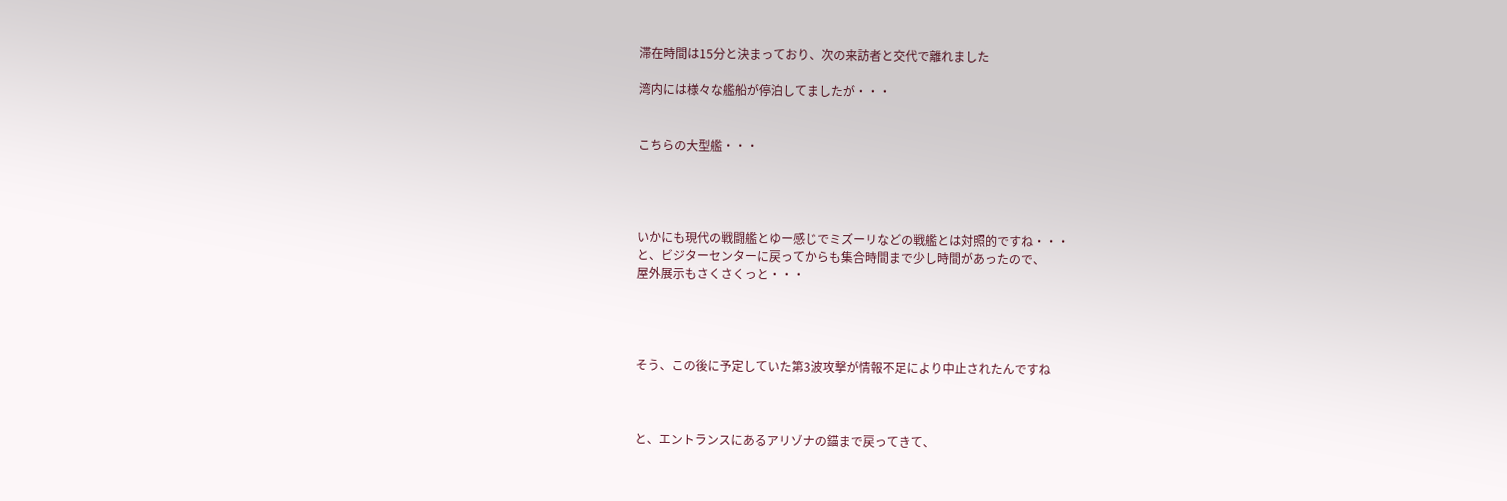滞在時間は15分と決まっており、次の来訪者と交代で離れました

湾内には様々な艦船が停泊してましたが・・・


こちらの大型艦・・・




いかにも現代の戦闘艦とゆー感じでミズーリなどの戦艦とは対照的ですね・・・
と、ビジターセンターに戻ってからも集合時間まで少し時間があったので、
屋外展示もさくさくっと・・・




そう、この後に予定していた第3波攻撃が情報不足により中止されたんですね



と、エントランスにあるアリゾナの錨まで戻ってきて、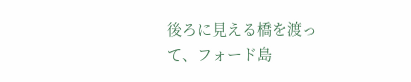後ろに見える橋を渡って、フォード島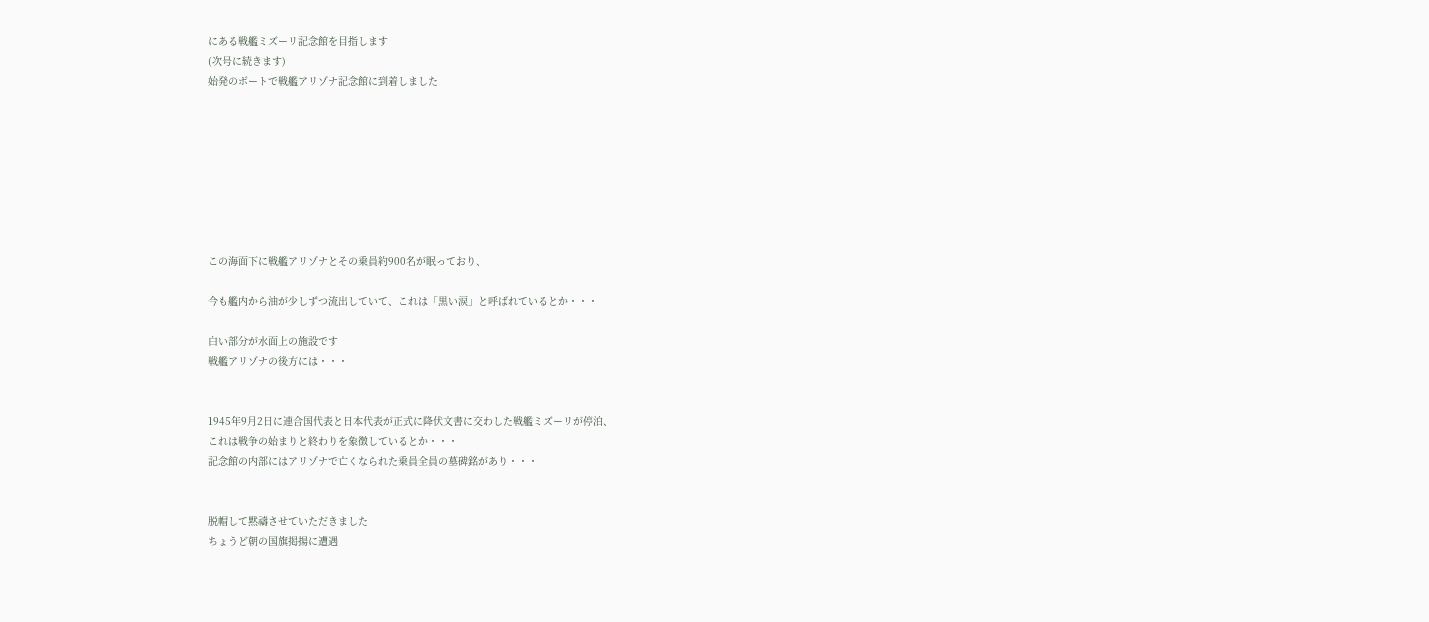にある戦艦ミズーリ記念館を目指します
(次号に続きます)
始発のボートで戦艦アリゾナ記念館に到着しました








この海面下に戦艦アリゾナとその乗員約900名が眠っており、

今も艦内から油が少しずつ流出していて、これは「黒い涙」と呼ばれているとか・・・

白い部分が水面上の施設です
戦艦アリゾナの後方には・・・


1945年9月2日に連合国代表と日本代表が正式に降伏文書に交わした戦艦ミズーリが停泊、
これは戦争の始まりと終わりを象徴しているとか・・・
記念館の内部にはアリゾナで亡くなられた乗員全員の墓碑銘があり・・・


脱帽して黙禱させていただきました
ちょうど朝の国旗掲揚に遭遇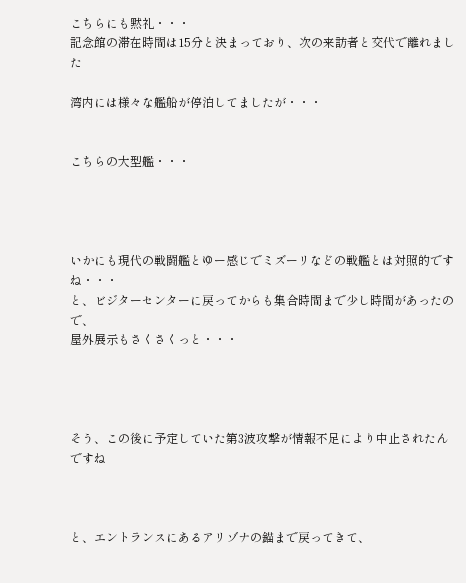こちらにも黙礼・・・
記念館の滞在時間は15分と決まっており、次の来訪者と交代で離れました

湾内には様々な艦船が停泊してましたが・・・


こちらの大型艦・・・




いかにも現代の戦闘艦とゆー感じでミズーリなどの戦艦とは対照的ですね・・・
と、ビジターセンターに戻ってからも集合時間まで少し時間があったので、
屋外展示もさくさくっと・・・




そう、この後に予定していた第3波攻撃が情報不足により中止されたんですね



と、エントランスにあるアリゾナの錨まで戻ってきて、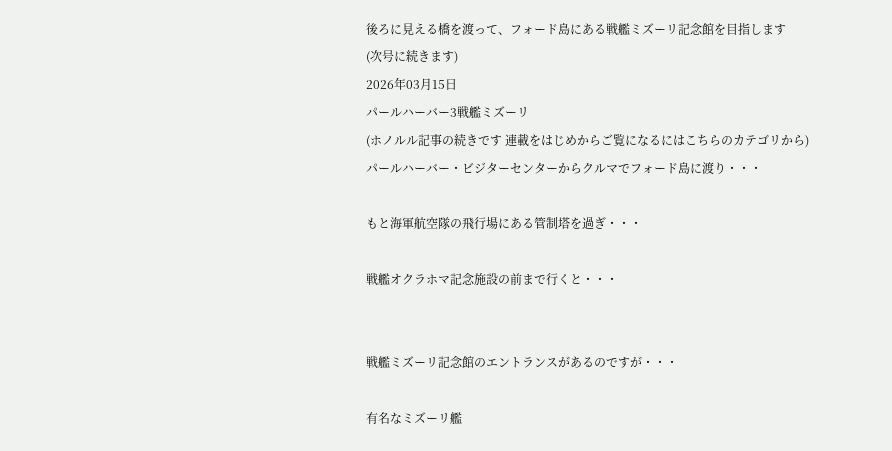後ろに見える橋を渡って、フォード島にある戦艦ミズーリ記念館を目指します
(次号に続きます)
2026年03月15日
パールハーバー3戦艦ミズーリ
(ホノルル記事の続きです 連載をはじめからご覧になるにはこちらのカテゴリから)
パールハーバー・ビジターセンターからクルマでフォード島に渡り・・・

もと海軍航空隊の飛行場にある管制塔を過ぎ・・・

戦艦オクラホマ記念施設の前まで行くと・・・


戦艦ミズーリ記念館のエントランスがあるのですが・・・

有名なミズーリ艦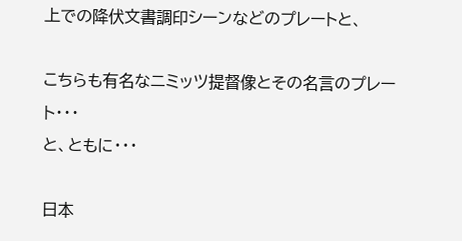上での降伏文書調印シーンなどのプレートと、

こちらも有名なニミッツ提督像とその名言のプレート・・・
と、ともに・・・

日本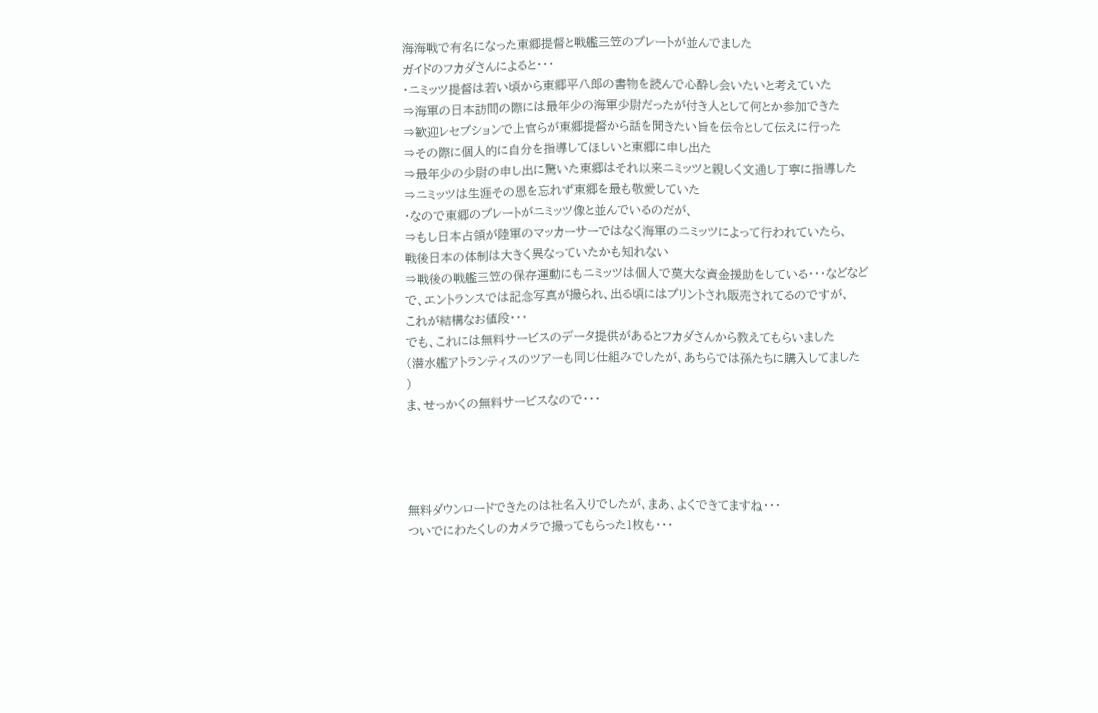海海戦で有名になった東郷提督と戦艦三笠のプレートが並んでました
ガイドのフカダさんによると・・・
・ニミッツ提督は若い頃から東郷平八郎の書物を読んで心酔し会いたいと考えていた
⇒海軍の日本訪問の際には最年少の海軍少尉だったが付き人として何とか参加できた
⇒歓迎レセプションで上官らが東郷提督から話を聞きたい旨を伝令として伝えに行った
⇒その際に個人的に自分を指導してほしいと東郷に申し出た
⇒最年少の少尉の申し出に驚いた東郷はそれ以来ニミッツと親しく文通し丁寧に指導した
⇒ニミッツは生涯その恩を忘れず東郷を最も敬愛していた
・なので東郷のプレートがニミッツ像と並んでいるのだが、
⇒もし日本占領が陸軍のマッカーサーではなく海軍のニミッツによって行われていたら、
戦後日本の体制は大きく異なっていたかも知れない
⇒戦後の戦艦三笠の保存運動にもニミッツは個人で莫大な資金援助をしている・・・などなど
で、エントランスでは記念写真が撮られ、出る頃にはプリントされ販売されてるのですが、
これが結構なお値段・・・
でも、これには無料サービスのデータ提供があるとフカダさんから教えてもらいました
(潜水艦アトランティスのツアーも同じ仕組みでしたが、あちらでは孫たちに購入してました
)
ま、せっかくの無料サービスなので・・・




無料ダウンロードできたのは社名入りでしたが、まあ、よくできてますね・・・
ついでにわたくしのカメラで撮ってもらった1枚も・・・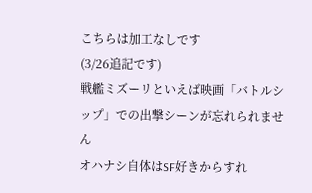こちらは加工なしです
(3/26追記です)
戦艦ミズーリといえば映画「バトルシップ」での出撃シーンが忘れられません
オハナシ自体はSF好きからすれ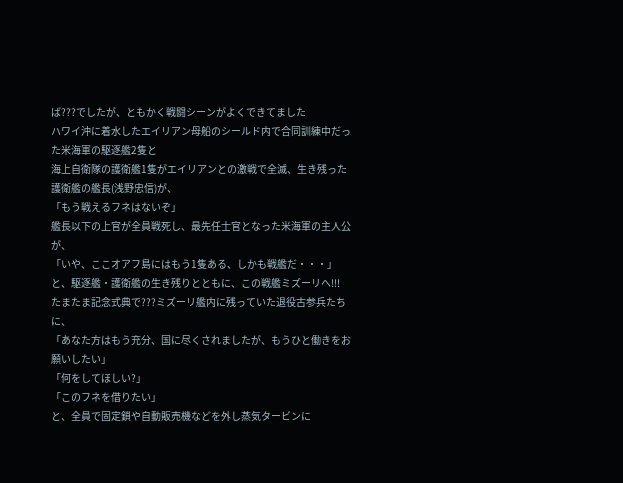ば???でしたが、ともかく戦闘シーンがよくできてました
ハワイ沖に着水したエイリアン母船のシールド内で合同訓練中だった米海軍の駆逐艦2隻と
海上自衛隊の護衛艦1隻がエイリアンとの激戦で全滅、生き残った護衛艦の艦長(浅野忠信)が、
「もう戦えるフネはないぞ」
艦長以下の上官が全員戦死し、最先任士官となった米海軍の主人公が、
「いや、ここオアフ島にはもう1隻ある、しかも戦艦だ・・・」
と、駆逐艦・護衛艦の生き残りとともに、この戦艦ミズーリへ!!!
たまたま記念式典で???ミズーリ艦内に残っていた退役古参兵たちに、
「あなた方はもう充分、国に尽くされましたが、もうひと働きをお願いしたい」
「何をしてほしい?」
「このフネを借りたい」
と、全員で固定鎖や自動販売機などを外し蒸気タービンに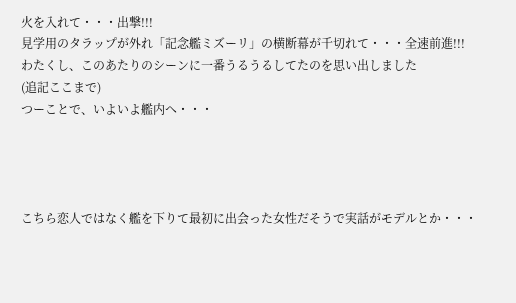火を入れて・・・出撃!!!
見学用のタラップが外れ「記念艦ミズーリ」の横断幕が千切れて・・・全速前進!!!
わたくし、このあたりのシーンに一番うるうるしてたのを思い出しました
(追記ここまで)
つーことで、いよいよ艦内へ・・・




こちら恋人ではなく艦を下りて最初に出会った女性だそうで実話がモデルとか・・・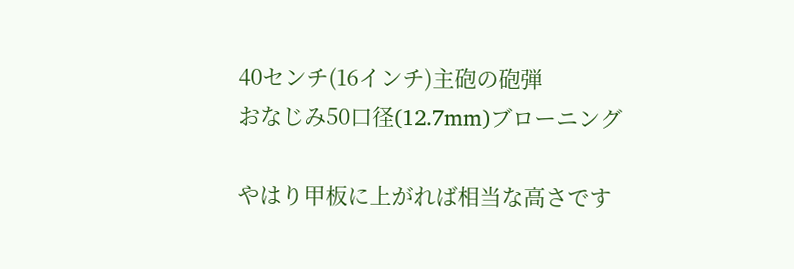40センチ(16インチ)主砲の砲弾
おなじみ50口径(12.7mm)ブローニング

やはり甲板に上がれば相当な高さです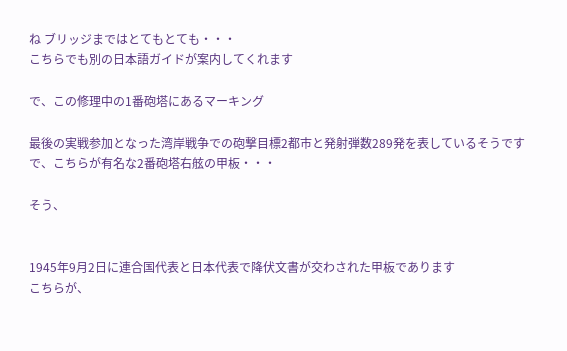ね ブリッジまではとてもとても・・・
こちらでも別の日本語ガイドが案内してくれます

で、この修理中の1番砲塔にあるマーキング

最後の実戦参加となった湾岸戦争での砲撃目標2都市と発射弾数289発を表しているそうです
で、こちらが有名な2番砲塔右舷の甲板・・・

そう、


1945年9月2日に連合国代表と日本代表で降伏文書が交わされた甲板であります
こちらが、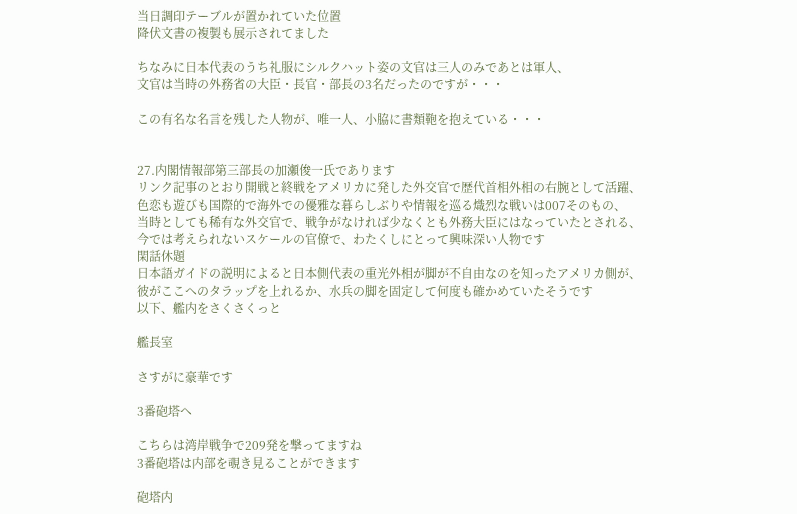当日調印テーブルが置かれていた位置
降伏文書の複製も展示されてました

ちなみに日本代表のうち礼服にシルクハット姿の文官は三人のみであとは軍人、
文官は当時の外務省の大臣・長官・部長の3名だったのですが・・・

この有名な名言を残した人物が、唯一人、小脇に書類鞄を抱えている・・・


27.内閣情報部第三部長の加瀬俊一氏であります
リンク記事のとおり開戦と終戦をアメリカに発した外交官で歴代首相外相の右腕として活躍、
色恋も遊びも国際的で海外での優雅な暮らしぶりや情報を巡る熾烈な戦いは007そのもの、
当時としても稀有な外交官で、戦争がなければ少なくとも外務大臣にはなっていたとされる、
今では考えられないスケールの官僚で、わたくしにとって興味深い人物です
閑話休題
日本語ガイドの説明によると日本側代表の重光外相が脚が不自由なのを知ったアメリカ側が、
彼がここへのタラップを上れるか、水兵の脚を固定して何度も確かめていたそうです
以下、艦内をさくさくっと

艦長室

さすがに豪華です

3番砲塔へ

こちらは湾岸戦争で209発を撃ってますね
3番砲塔は内部を覗き見ることができます

砲塔内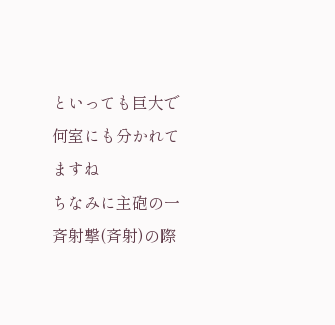といっても巨大で何室にも分かれてますね
ちなみに主砲の一斉射撃(斉射)の際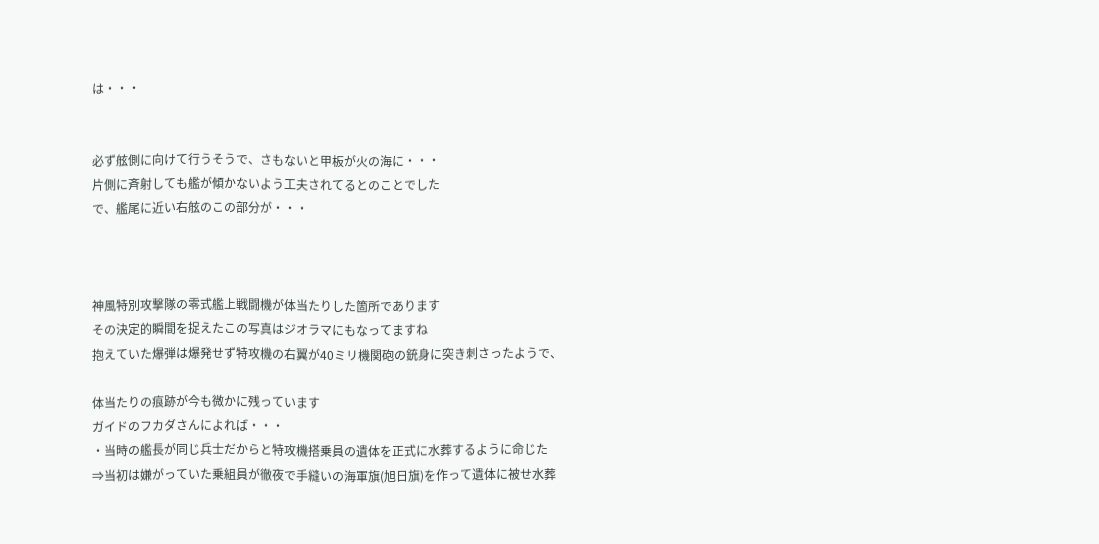は・・・


必ず舷側に向けて行うそうで、さもないと甲板が火の海に・・・
片側に斉射しても艦が傾かないよう工夫されてるとのことでした
で、艦尾に近い右舷のこの部分が・・・



神風特別攻撃隊の零式艦上戦闘機が体当たりした箇所であります
その決定的瞬間を捉えたこの写真はジオラマにもなってますね
抱えていた爆弾は爆発せず特攻機の右翼が40ミリ機関砲の銃身に突き刺さったようで、

体当たりの痕跡が今も微かに残っています
ガイドのフカダさんによれば・・・
・当時の艦長が同じ兵士だからと特攻機搭乗員の遺体を正式に水葬するように命じた
⇒当初は嫌がっていた乗組員が徹夜で手縫いの海軍旗(旭日旗)を作って遺体に被せ水葬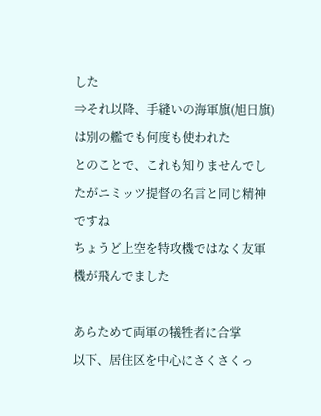した
⇒それ以降、手縫いの海軍旗(旭日旗)は別の艦でも何度も使われた
とのことで、これも知りませんでしたがニミッツ提督の名言と同じ精神ですね
ちょうど上空を特攻機ではなく友軍機が飛んでました

あらためて両軍の犠牲者に合掌
以下、居住区を中心にさくさくっ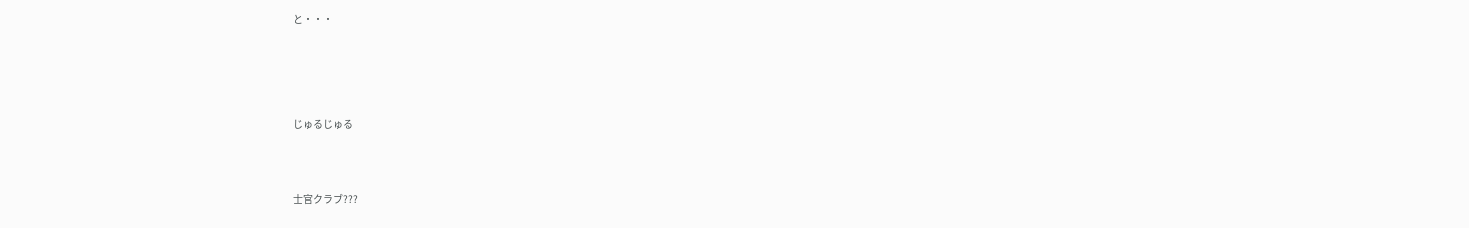と・・・






じゅるじゅる




士官クラブ???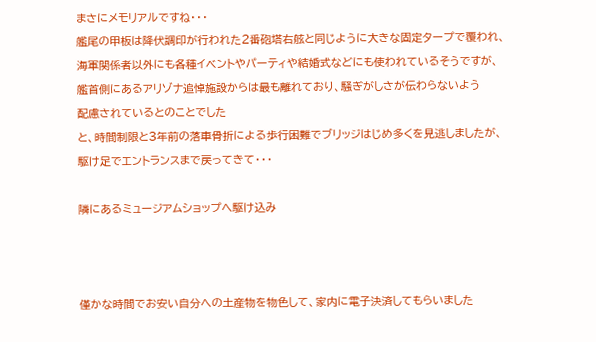まさにメモリアルですね・・・
艦尾の甲板は降伏調印が行われた2番砲塔右舷と同じように大きな固定タープで覆われ、
海軍関係者以外にも各種イベントやパーティや結婚式などにも使われているそうですが、
艦首側にあるアリゾナ追悼施設からは最も離れており、騒ぎがしさが伝わらないよう
配慮されているとのことでした
と、時間制限と3年前の落車骨折による歩行困難でブリッジはじめ多くを見逃しましたが、
駆け足でエントランスまで戻ってきて・・・

隣にあるミュージアムショップへ駆け込み



僅かな時間でお安い自分への土産物を物色して、家内に電子決済してもらいました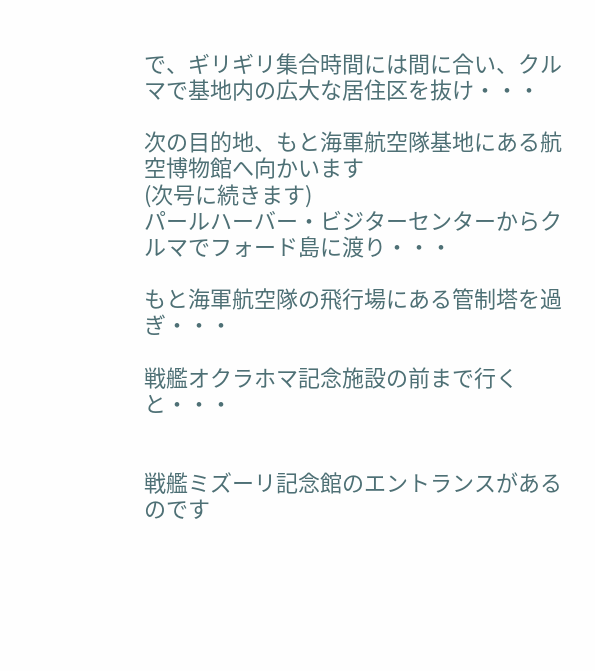で、ギリギリ集合時間には間に合い、クルマで基地内の広大な居住区を抜け・・・

次の目的地、もと海軍航空隊基地にある航空博物館へ向かいます
(次号に続きます)
パールハーバー・ビジターセンターからクルマでフォード島に渡り・・・

もと海軍航空隊の飛行場にある管制塔を過ぎ・・・

戦艦オクラホマ記念施設の前まで行くと・・・


戦艦ミズーリ記念館のエントランスがあるのです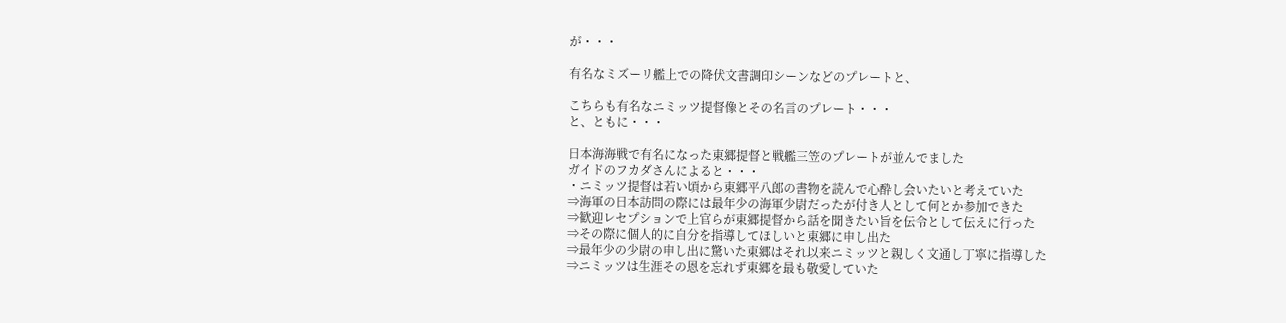が・・・

有名なミズーリ艦上での降伏文書調印シーンなどのプレートと、

こちらも有名なニミッツ提督像とその名言のプレート・・・
と、ともに・・・

日本海海戦で有名になった東郷提督と戦艦三笠のプレートが並んでました
ガイドのフカダさんによると・・・
・ニミッツ提督は若い頃から東郷平八郎の書物を読んで心酔し会いたいと考えていた
⇒海軍の日本訪問の際には最年少の海軍少尉だったが付き人として何とか参加できた
⇒歓迎レセプションで上官らが東郷提督から話を聞きたい旨を伝令として伝えに行った
⇒その際に個人的に自分を指導してほしいと東郷に申し出た
⇒最年少の少尉の申し出に驚いた東郷はそれ以来ニミッツと親しく文通し丁寧に指導した
⇒ニミッツは生涯その恩を忘れず東郷を最も敬愛していた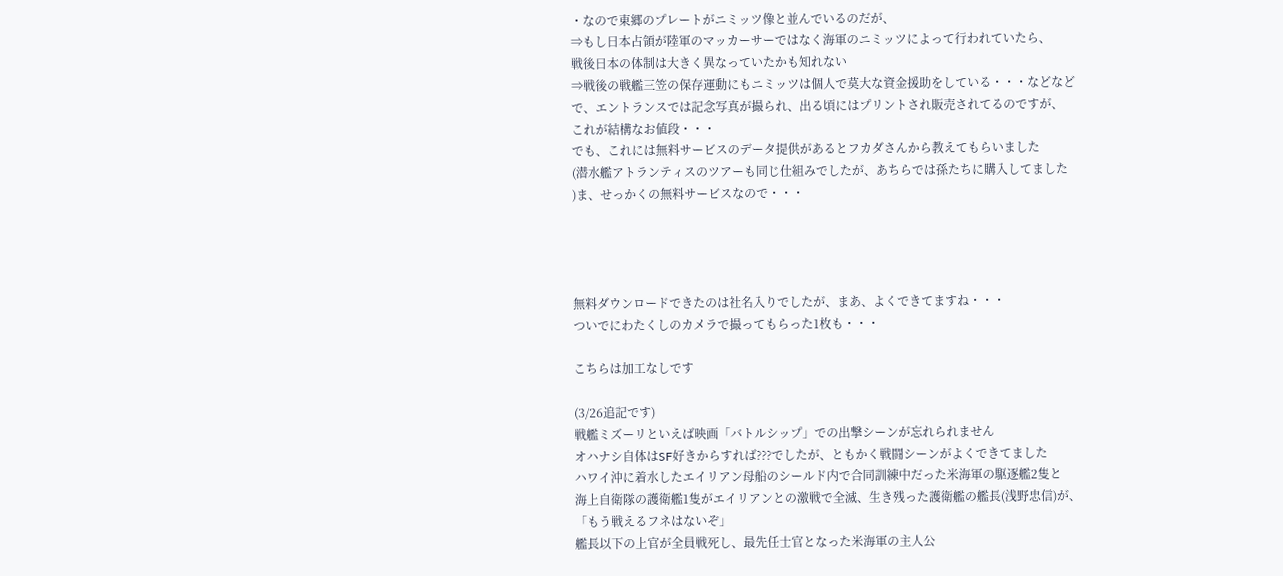・なので東郷のプレートがニミッツ像と並んでいるのだが、
⇒もし日本占領が陸軍のマッカーサーではなく海軍のニミッツによって行われていたら、
戦後日本の体制は大きく異なっていたかも知れない
⇒戦後の戦艦三笠の保存運動にもニミッツは個人で莫大な資金援助をしている・・・などなど
で、エントランスでは記念写真が撮られ、出る頃にはプリントされ販売されてるのですが、
これが結構なお値段・・・
でも、これには無料サービスのデータ提供があるとフカダさんから教えてもらいました
(潜水艦アトランティスのツアーも同じ仕組みでしたが、あちらでは孫たちに購入してました
)ま、せっかくの無料サービスなので・・・




無料ダウンロードできたのは社名入りでしたが、まあ、よくできてますね・・・
ついでにわたくしのカメラで撮ってもらった1枚も・・・

こちらは加工なしです

(3/26追記です)
戦艦ミズーリといえば映画「バトルシップ」での出撃シーンが忘れられません
オハナシ自体はSF好きからすれば???でしたが、ともかく戦闘シーンがよくできてました
ハワイ沖に着水したエイリアン母船のシールド内で合同訓練中だった米海軍の駆逐艦2隻と
海上自衛隊の護衛艦1隻がエイリアンとの激戦で全滅、生き残った護衛艦の艦長(浅野忠信)が、
「もう戦えるフネはないぞ」
艦長以下の上官が全員戦死し、最先任士官となった米海軍の主人公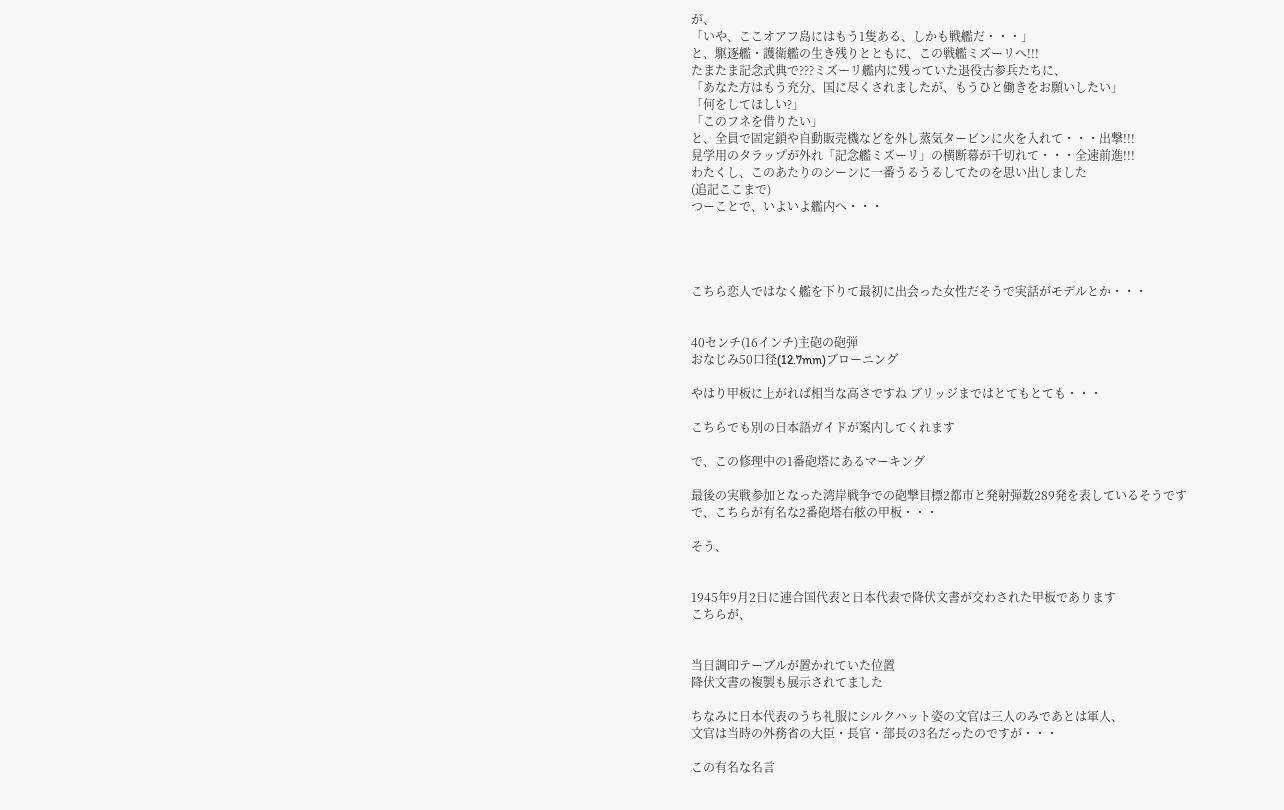が、
「いや、ここオアフ島にはもう1隻ある、しかも戦艦だ・・・」
と、駆逐艦・護衛艦の生き残りとともに、この戦艦ミズーリへ!!!
たまたま記念式典で???ミズーリ艦内に残っていた退役古参兵たちに、
「あなた方はもう充分、国に尽くされましたが、もうひと働きをお願いしたい」
「何をしてほしい?」
「このフネを借りたい」
と、全員で固定鎖や自動販売機などを外し蒸気タービンに火を入れて・・・出撃!!!
見学用のタラップが外れ「記念艦ミズーリ」の横断幕が千切れて・・・全速前進!!!
わたくし、このあたりのシーンに一番うるうるしてたのを思い出しました
(追記ここまで)
つーことで、いよいよ艦内へ・・・




こちら恋人ではなく艦を下りて最初に出会った女性だそうで実話がモデルとか・・・


40センチ(16インチ)主砲の砲弾
おなじみ50口径(12.7mm)ブローニング

やはり甲板に上がれば相当な高さですね ブリッジまではとてもとても・・・

こちらでも別の日本語ガイドが案内してくれます

で、この修理中の1番砲塔にあるマーキング

最後の実戦参加となった湾岸戦争での砲撃目標2都市と発射弾数289発を表しているそうです
で、こちらが有名な2番砲塔右舷の甲板・・・

そう、


1945年9月2日に連合国代表と日本代表で降伏文書が交わされた甲板であります
こちらが、


当日調印テーブルが置かれていた位置
降伏文書の複製も展示されてました

ちなみに日本代表のうち礼服にシルクハット姿の文官は三人のみであとは軍人、
文官は当時の外務省の大臣・長官・部長の3名だったのですが・・・

この有名な名言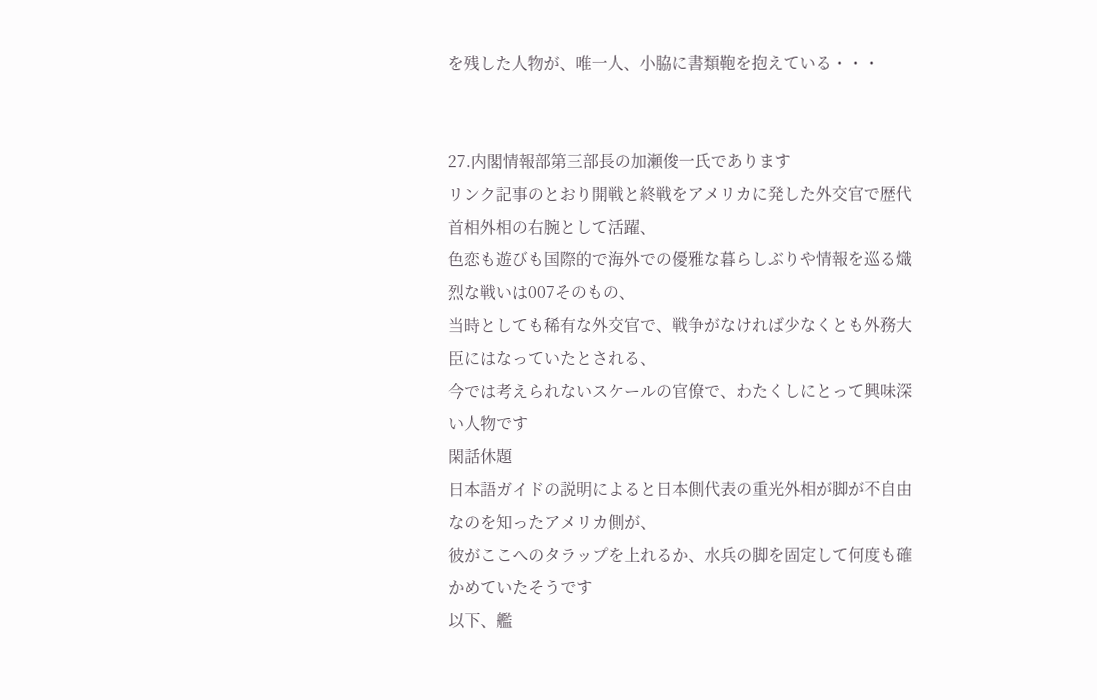を残した人物が、唯一人、小脇に書類鞄を抱えている・・・


27.内閣情報部第三部長の加瀬俊一氏であります
リンク記事のとおり開戦と終戦をアメリカに発した外交官で歴代首相外相の右腕として活躍、
色恋も遊びも国際的で海外での優雅な暮らしぶりや情報を巡る熾烈な戦いは007そのもの、
当時としても稀有な外交官で、戦争がなければ少なくとも外務大臣にはなっていたとされる、
今では考えられないスケールの官僚で、わたくしにとって興味深い人物です
閑話休題
日本語ガイドの説明によると日本側代表の重光外相が脚が不自由なのを知ったアメリカ側が、
彼がここへのタラップを上れるか、水兵の脚を固定して何度も確かめていたそうです
以下、艦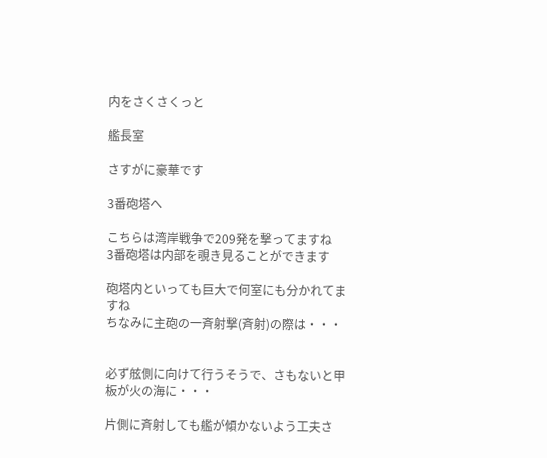内をさくさくっと

艦長室

さすがに豪華です

3番砲塔へ

こちらは湾岸戦争で209発を撃ってますね
3番砲塔は内部を覗き見ることができます

砲塔内といっても巨大で何室にも分かれてますね
ちなみに主砲の一斉射撃(斉射)の際は・・・


必ず舷側に向けて行うそうで、さもないと甲板が火の海に・・・

片側に斉射しても艦が傾かないよう工夫さ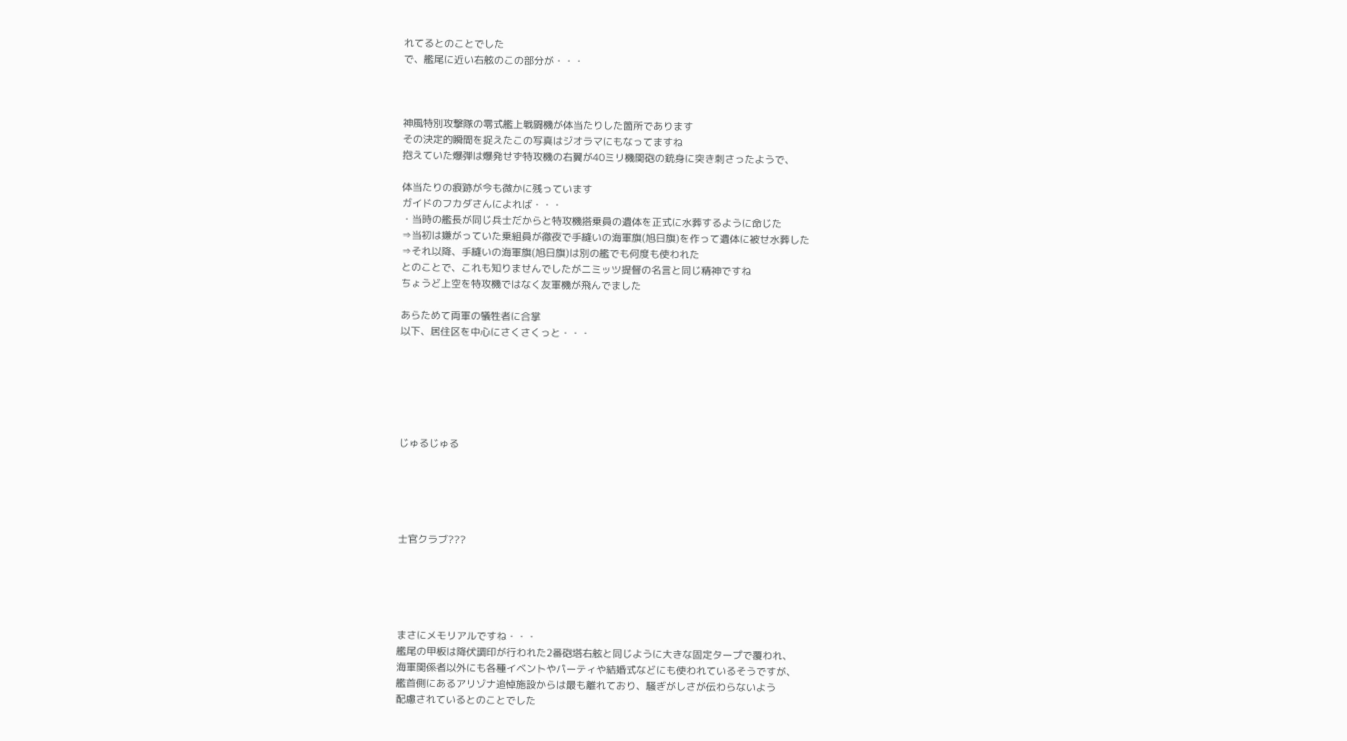れてるとのことでした
で、艦尾に近い右舷のこの部分が・・・



神風特別攻撃隊の零式艦上戦闘機が体当たりした箇所であります
その決定的瞬間を捉えたこの写真はジオラマにもなってますね
抱えていた爆弾は爆発せず特攻機の右翼が40ミリ機関砲の銃身に突き刺さったようで、

体当たりの痕跡が今も微かに残っています
ガイドのフカダさんによれば・・・
・当時の艦長が同じ兵士だからと特攻機搭乗員の遺体を正式に水葬するように命じた
⇒当初は嫌がっていた乗組員が徹夜で手縫いの海軍旗(旭日旗)を作って遺体に被せ水葬した
⇒それ以降、手縫いの海軍旗(旭日旗)は別の艦でも何度も使われた
とのことで、これも知りませんでしたがニミッツ提督の名言と同じ精神ですね
ちょうど上空を特攻機ではなく友軍機が飛んでました

あらためて両軍の犠牲者に合掌
以下、居住区を中心にさくさくっと・・・






じゅるじゅる





士官クラブ???





まさにメモリアルですね・・・
艦尾の甲板は降伏調印が行われた2番砲塔右舷と同じように大きな固定タープで覆われ、
海軍関係者以外にも各種イベントやパーティや結婚式などにも使われているそうですが、
艦首側にあるアリゾナ追悼施設からは最も離れており、騒ぎがしさが伝わらないよう
配慮されているとのことでした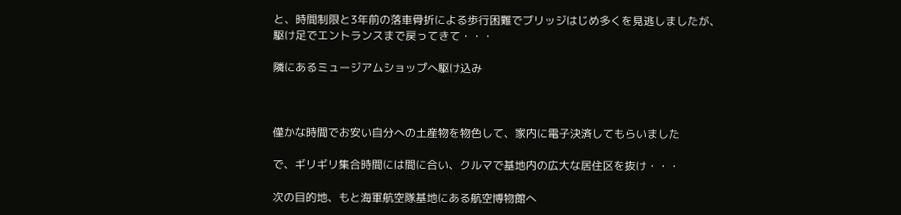と、時間制限と3年前の落車骨折による歩行困難でブリッジはじめ多くを見逃しましたが、
駆け足でエントランスまで戻ってきて・・・

隣にあるミュージアムショップへ駆け込み



僅かな時間でお安い自分への土産物を物色して、家内に電子決済してもらいました

で、ギリギリ集合時間には間に合い、クルマで基地内の広大な居住区を抜け・・・

次の目的地、もと海軍航空隊基地にある航空博物館へ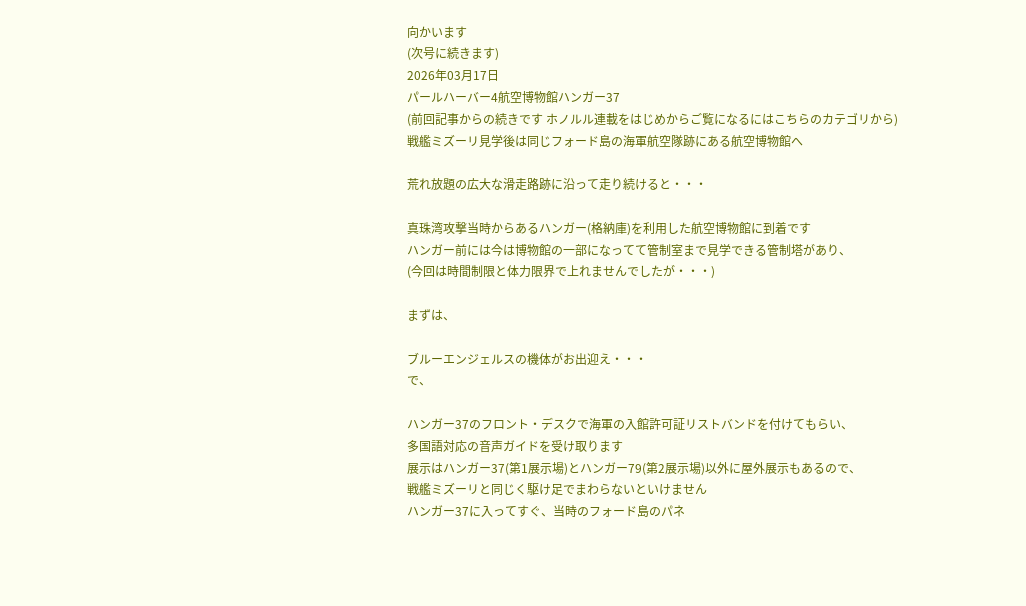向かいます
(次号に続きます)
2026年03月17日
パールハーバー4航空博物館ハンガー37
(前回記事からの続きです ホノルル連載をはじめからご覧になるにはこちらのカテゴリから)
戦艦ミズーリ見学後は同じフォード島の海軍航空隊跡にある航空博物館へ

荒れ放題の広大な滑走路跡に沿って走り続けると・・・

真珠湾攻撃当時からあるハンガー(格納庫)を利用した航空博物館に到着です
ハンガー前には今は博物館の一部になってて管制室まで見学できる管制塔があり、
(今回は時間制限と体力限界で上れませんでしたが・・・)

まずは、

ブルーエンジェルスの機体がお出迎え・・・
で、

ハンガー37のフロント・デスクで海軍の入館許可証リストバンドを付けてもらい、
多国語対応の音声ガイドを受け取ります
展示はハンガー37(第1展示場)とハンガー79(第2展示場)以外に屋外展示もあるので、
戦艦ミズーリと同じく駆け足でまわらないといけません
ハンガー37に入ってすぐ、当時のフォード島のパネ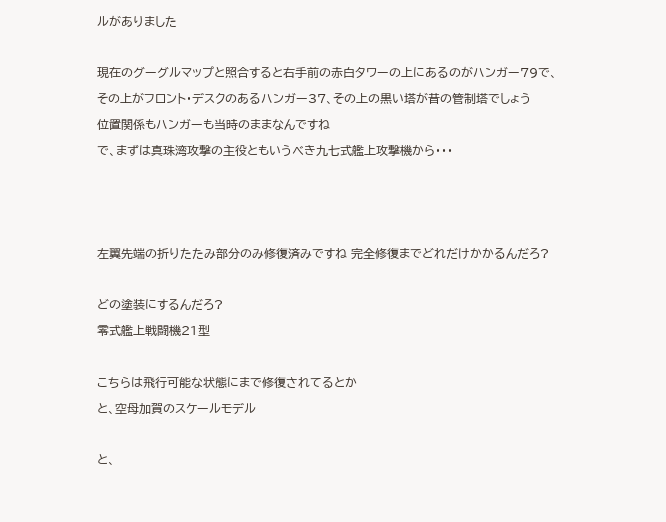ルがありました

現在のグーグルマップと照合すると右手前の赤白タワーの上にあるのがハンガー79で、
その上がフロント・デスクのあるハンガー37、その上の黒い塔が昔の管制塔でしょう
位置関係もハンガーも当時のままなんですね
で、まずは真珠湾攻撃の主役ともいうべき九七式艦上攻撃機から・・・



左翼先端の折りたたみ部分のみ修復済みですね 完全修復までどれだけかかるんだろ?

どの塗装にするんだろ?
零式艦上戦闘機21型

こちらは飛行可能な状態にまで修復されてるとか
と、空母加賀のスケールモデル

と、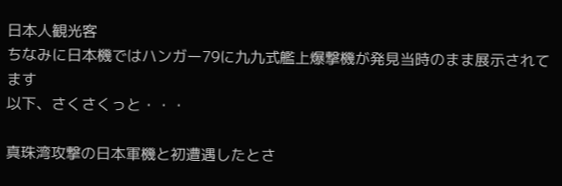日本人観光客
ちなみに日本機ではハンガー79に九九式艦上爆撃機が発見当時のまま展示されてます
以下、さくさくっと・・・

真珠湾攻撃の日本軍機と初遭遇したとさ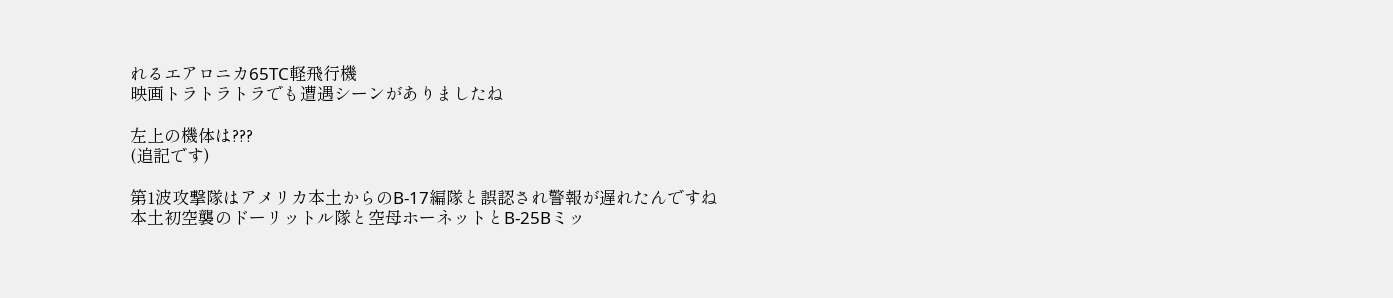れるエアロニカ65TC軽飛行機
映画トラトラトラでも遭遇シーンがありましたね

左上の機体は???
(追記です)

第1波攻撃隊はアメリカ本土からのB-17編隊と誤認され警報が遅れたんですね
本土初空襲のドーリットル隊と空母ホーネットとB-25Bミッ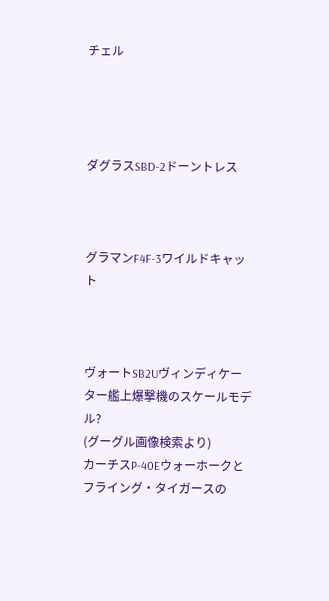チェル




ダグラスSBD-2ドーントレス



グラマンF4F-3ワイルドキャット



ヴォートSB2Uヴィンディケーター艦上爆撃機のスケールモデル?
(グーグル画像検索より)
カーチスP-40Eウォーホークとフライング・タイガースの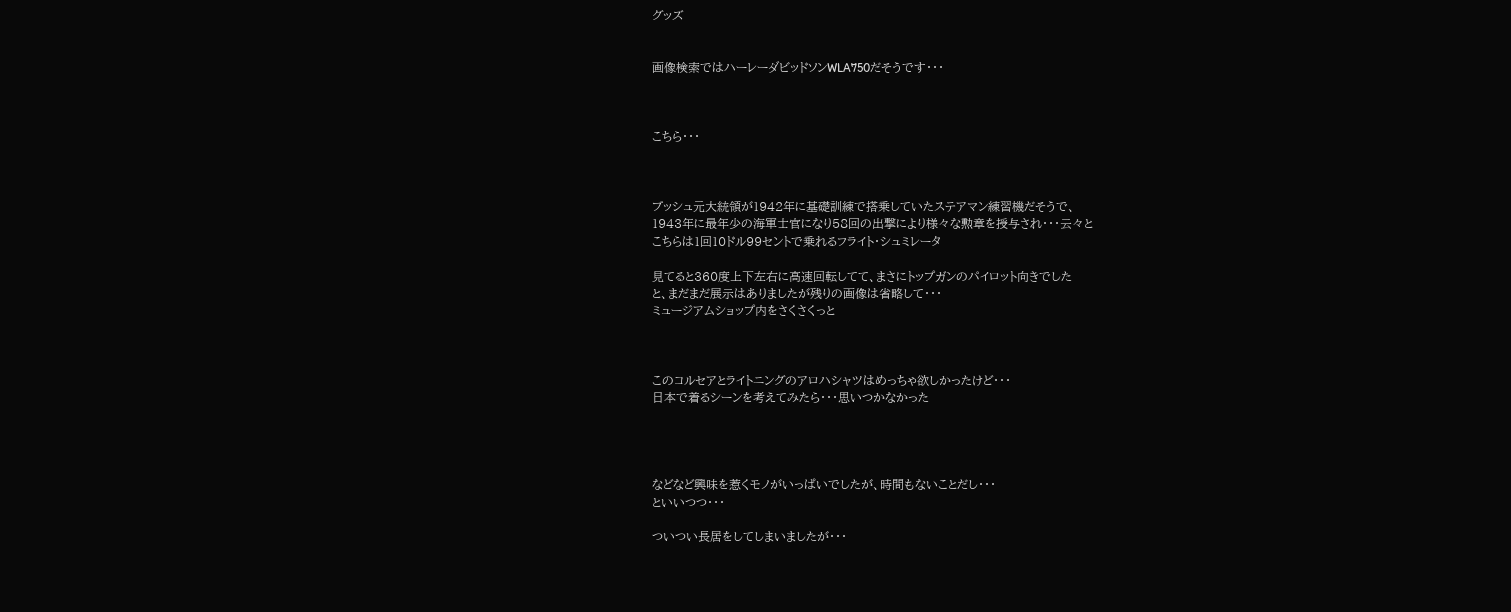グッズ


画像検索ではハーレーダビッドソンWLA750だそうです・・・



こちら・・・



ブッシュ元大統領が1942年に基礎訓練で搭乗していたステアマン練習機だそうで、
1943年に最年少の海軍士官になり58回の出撃により様々な勲章を授与され・・・云々と
こちらは1回10ドル99セントで乗れるフライト・シュミレータ

見てると360度上下左右に高速回転してて、まさにトップガンのパイロット向きでした
と、まだまだ展示はありましたが残りの画像は省略して・・・
ミュージアムショップ内をさくさくっと



このコルセアとライトニングのアロハシャツはめっちゃ欲しかったけど・・・
日本で着るシーンを考えてみたら・・・思いつかなかった




などなど興味を惹くモノがいっぱいでしたが、時間もないことだし・・・
といいつつ・・・

ついつい長居をしてしまいましたが・・・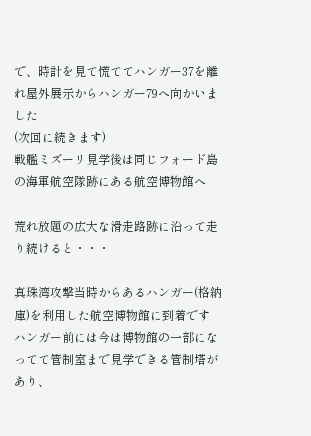で、時計を見て慌ててハンガー37を離れ屋外展示からハンガー79へ向かいました
(次回に続きます)
戦艦ミズーリ見学後は同じフォード島の海軍航空隊跡にある航空博物館へ

荒れ放題の広大な滑走路跡に沿って走り続けると・・・

真珠湾攻撃当時からあるハンガー(格納庫)を利用した航空博物館に到着です
ハンガー前には今は博物館の一部になってて管制室まで見学できる管制塔があり、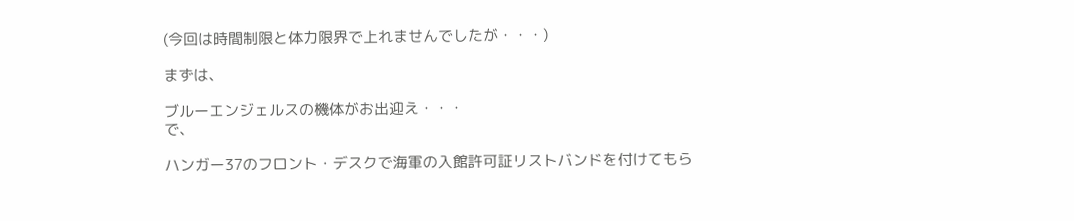(今回は時間制限と体力限界で上れませんでしたが・・・)

まずは、

ブルーエンジェルスの機体がお出迎え・・・
で、

ハンガー37のフロント・デスクで海軍の入館許可証リストバンドを付けてもら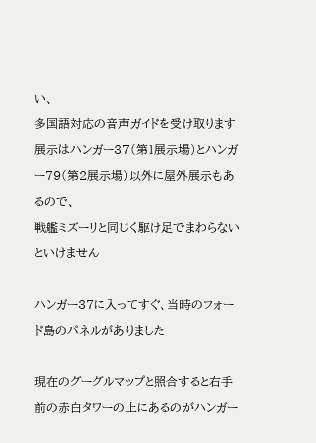い、
多国語対応の音声ガイドを受け取ります
展示はハンガー37(第1展示場)とハンガー79(第2展示場)以外に屋外展示もあるので、
戦艦ミズーリと同じく駆け足でまわらないといけません

ハンガー37に入ってすぐ、当時のフォード島のパネルがありました

現在のグーグルマップと照合すると右手前の赤白タワーの上にあるのがハンガー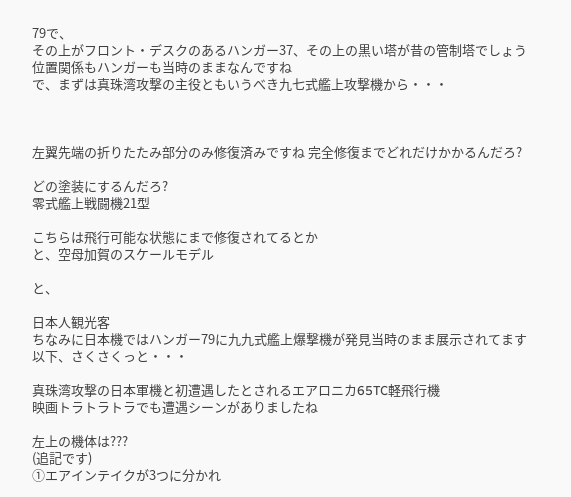79で、
その上がフロント・デスクのあるハンガー37、その上の黒い塔が昔の管制塔でしょう
位置関係もハンガーも当時のままなんですね
で、まずは真珠湾攻撃の主役ともいうべき九七式艦上攻撃機から・・・



左翼先端の折りたたみ部分のみ修復済みですね 完全修復までどれだけかかるんだろ?

どの塗装にするんだろ?
零式艦上戦闘機21型

こちらは飛行可能な状態にまで修復されてるとか
と、空母加賀のスケールモデル

と、

日本人観光客
ちなみに日本機ではハンガー79に九九式艦上爆撃機が発見当時のまま展示されてます
以下、さくさくっと・・・

真珠湾攻撃の日本軍機と初遭遇したとされるエアロニカ65TC軽飛行機
映画トラトラトラでも遭遇シーンがありましたね

左上の機体は???
(追記です)
①エアインテイクが3つに分かれ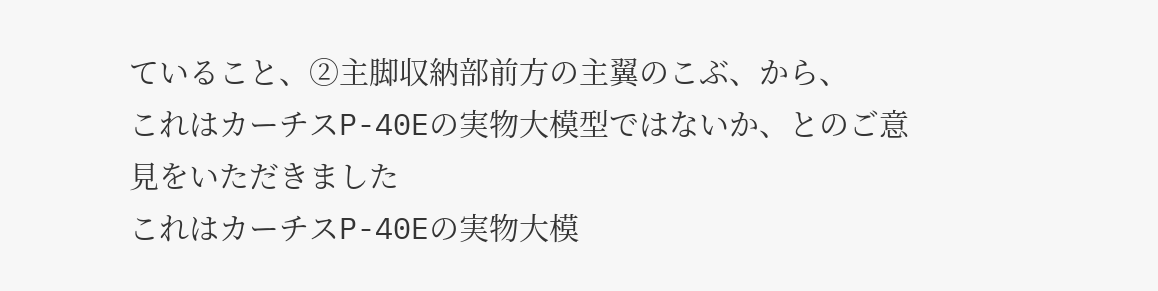ていること、②主脚収納部前方の主翼のこぶ、から、
これはカーチスP-40Eの実物大模型ではないか、とのご意見をいただきました
これはカーチスP-40Eの実物大模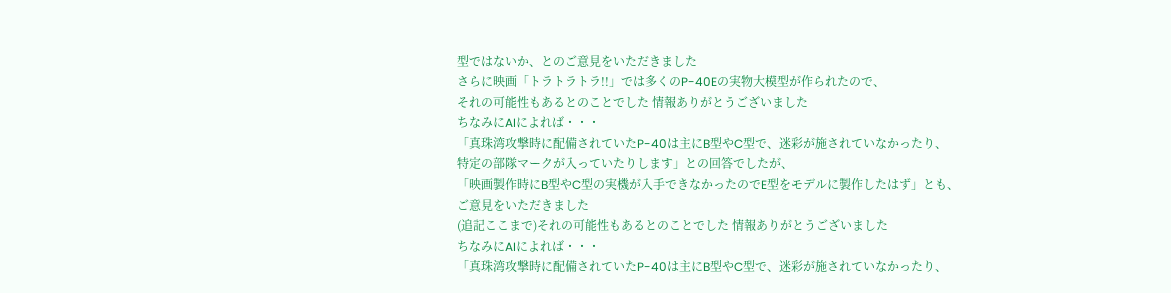型ではないか、とのご意見をいただきました
さらに映画「トラトラトラ!!」では多くのP-40Eの実物大模型が作られたので、
それの可能性もあるとのことでした 情報ありがとうございました
ちなみにAIによれば・・・
「真珠湾攻撃時に配備されていたP-40は主にB型やC型で、迷彩が施されていなかったり、
特定の部隊マークが入っていたりします」との回答でしたが、
「映画製作時にB型やC型の実機が入手できなかったのでE型をモデルに製作したはず」とも、
ご意見をいただきました
(追記ここまで)それの可能性もあるとのことでした 情報ありがとうございました
ちなみにAIによれば・・・
「真珠湾攻撃時に配備されていたP-40は主にB型やC型で、迷彩が施されていなかったり、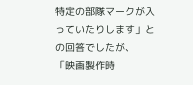特定の部隊マークが入っていたりします」との回答でしたが、
「映画製作時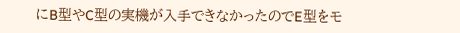にB型やC型の実機が入手できなかったのでE型をモ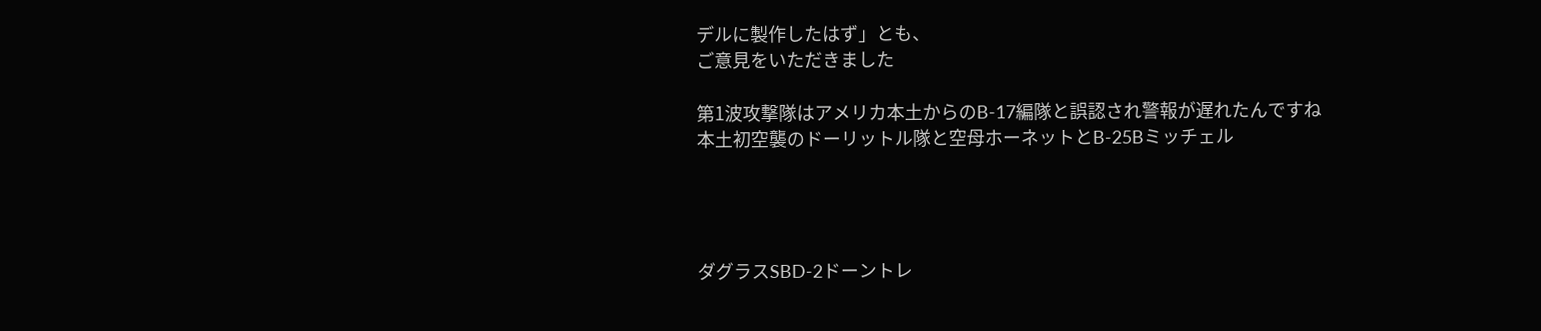デルに製作したはず」とも、
ご意見をいただきました

第1波攻撃隊はアメリカ本土からのB-17編隊と誤認され警報が遅れたんですね
本土初空襲のドーリットル隊と空母ホーネットとB-25Bミッチェル




ダグラスSBD-2ドーントレ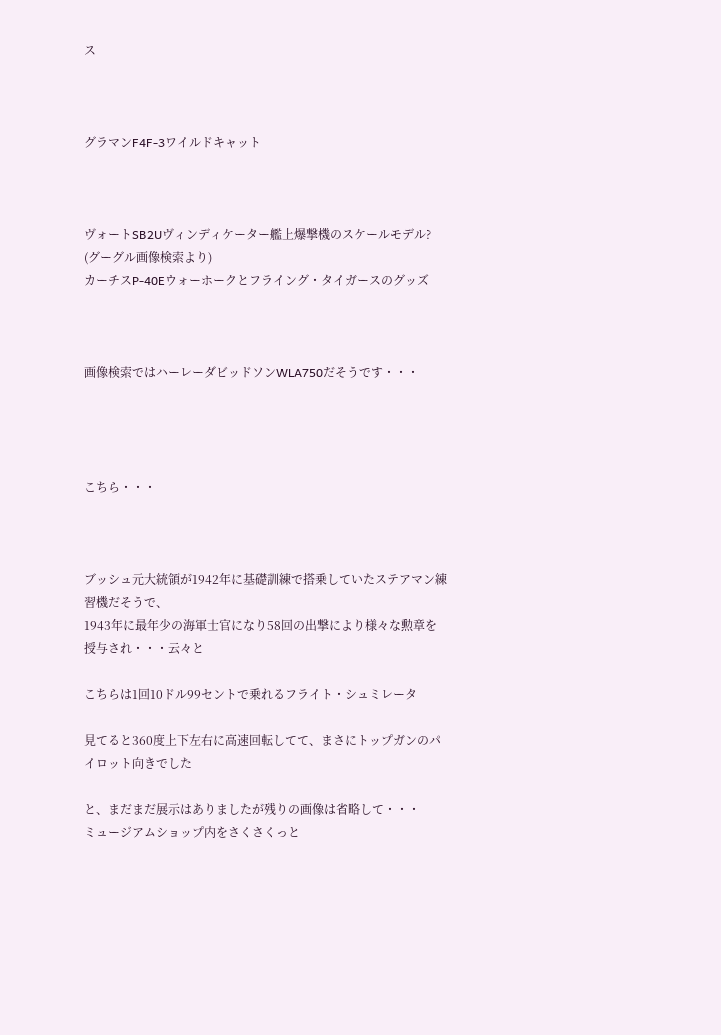ス



グラマンF4F-3ワイルドキャット



ヴォートSB2Uヴィンディケーター艦上爆撃機のスケールモデル?
(グーグル画像検索より)
カーチスP-40Eウォーホークとフライング・タイガースのグッズ



画像検索ではハーレーダビッドソンWLA750だそうです・・・




こちら・・・



ブッシュ元大統領が1942年に基礎訓練で搭乗していたステアマン練習機だそうで、
1943年に最年少の海軍士官になり58回の出撃により様々な勲章を授与され・・・云々と

こちらは1回10ドル99セントで乗れるフライト・シュミレータ

見てると360度上下左右に高速回転してて、まさにトップガンのパイロット向きでした

と、まだまだ展示はありましたが残りの画像は省略して・・・
ミュージアムショップ内をさくさくっと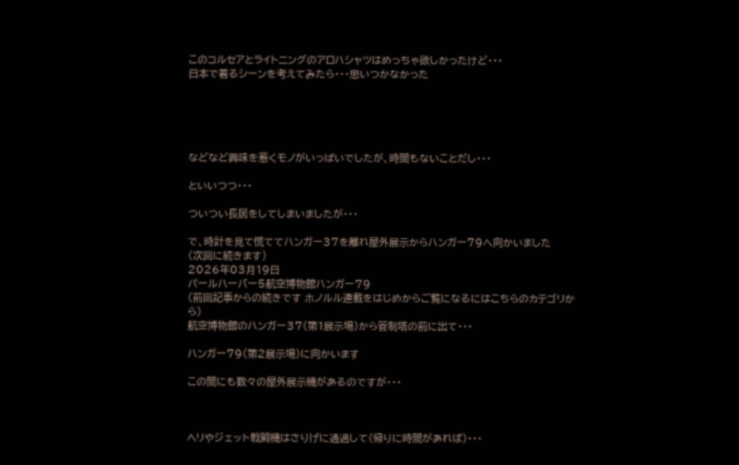このコルセアとライトニングのアロハシャツはめっちゃ欲しかったけど・・・
日本で着るシーンを考えてみたら・・・思いつかなかった





などなど興味を惹くモノがいっぱいでしたが、時間もないことだし・・・

といいつつ・・・

ついつい長居をしてしまいましたが・・・

で、時計を見て慌ててハンガー37を離れ屋外展示からハンガー79へ向かいました
(次回に続きます)
2026年03月19日
パールハーバー5航空博物館ハンガー79
(前回記事からの続きです ホノルル連載をはじめからご覧になるにはこちらのカテゴリから)
航空博物館のハンガー37(第1展示場)から管制塔の前に出て・・・

ハンガー79(第2展示場)に向かいます

この間にも数々の屋外展示機があるのですが・・・



ヘリやジェット戦闘機はさりげに通過して(帰りに時間があれば)・・・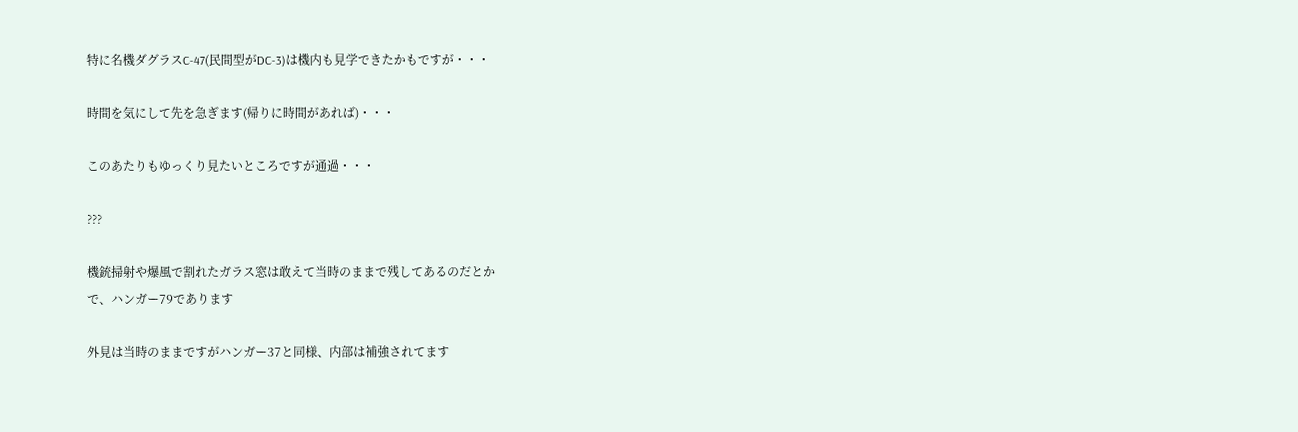特に名機ダグラスC-47(民間型がDC-3)は機内も見学できたかもですが・・・

時間を気にして先を急ぎます(帰りに時間があれば)・・・

このあたりもゆっくり見たいところですが通過・・・

???

機銃掃射や爆風で割れたガラス窓は敢えて当時のままで残してあるのだとか
で、ハンガー79であります

外見は当時のままですがハンガー37と同様、内部は補強されてます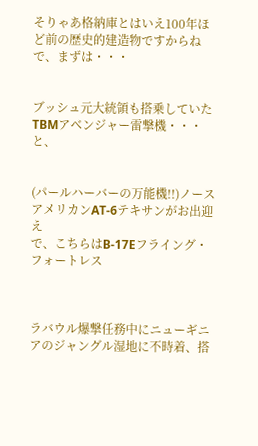そりゃあ格納庫とはいえ100年ほど前の歴史的建造物ですからね
で、まずは・・・


ブッシュ元大統領も搭乗していたTBMアベンジャー雷撃機・・・
と、


(パールハーバーの万能機!!)ノースアメリカンAT-6テキサンがお出迎え
で、こちらはB-17Eフライング・フォートレス



ラバウル爆撃任務中にニューギニアのジャングル湿地に不時着、搭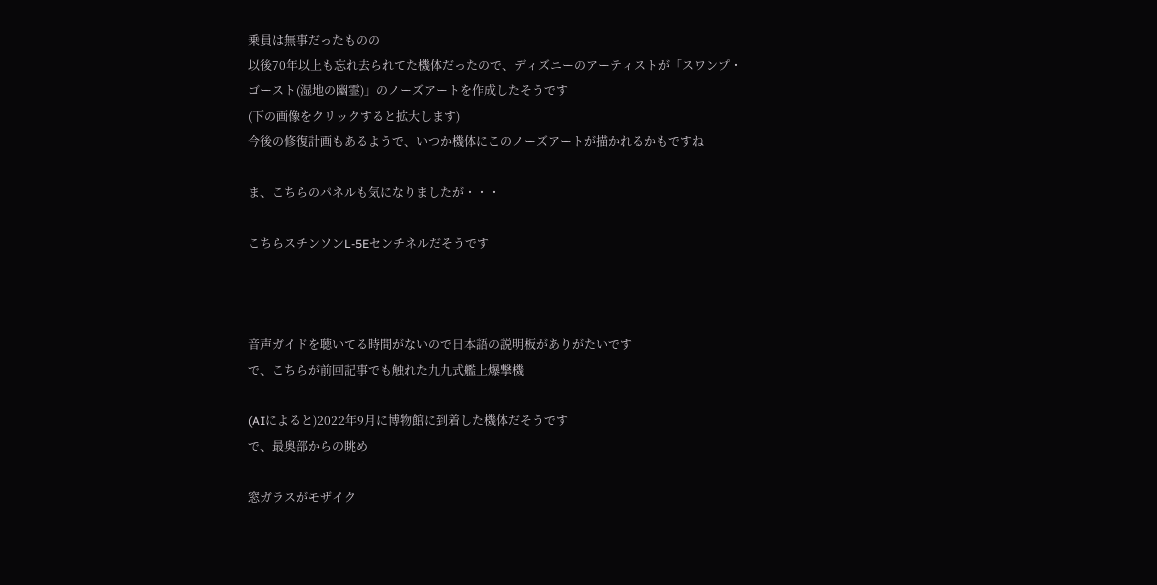乗員は無事だったものの
以後70年以上も忘れ去られてた機体だったので、ディズニーのアーティストが「スワンプ・
ゴースト(湿地の幽霊)」のノーズアートを作成したそうです
(下の画像をクリックすると拡大します)
今後の修復計画もあるようで、いつか機体にこのノーズアートが描かれるかもですね

ま、こちらのパネルも気になりましたが・・・

こちらスチンソンL-5Eセンチネルだそうです



音声ガイドを聴いてる時間がないので日本語の説明板がありがたいです
で、こちらが前回記事でも触れた九九式艦上爆撃機

(AIによると)2022年9月に博物館に到着した機体だそうです
で、最奥部からの眺め

窓ガラスがモザイク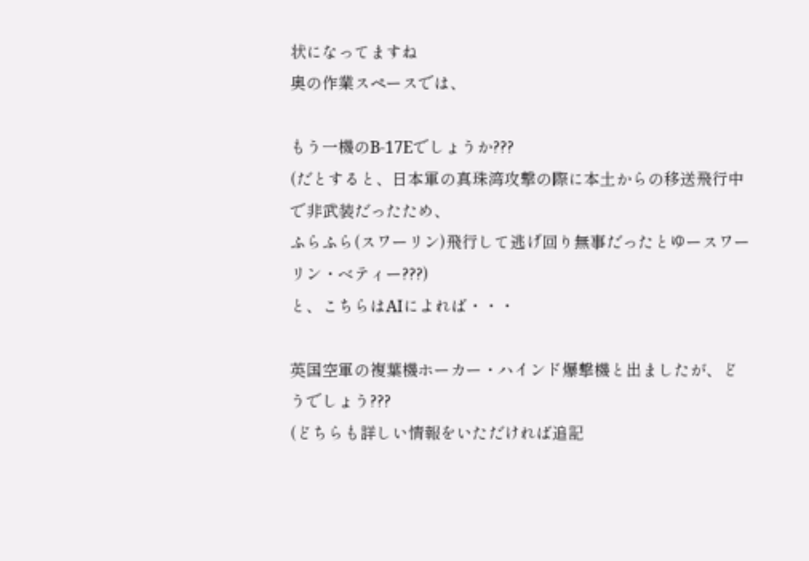状になってますね
奥の作業スペースでは、

もう一機のB-17Eでしょうか???
(だとすると、日本軍の真珠湾攻撃の際に本土からの移送飛行中で非武装だったため、
ふらふら(スワーリン)飛行して逃げ回り無事だったとゆースワーリン・ベティー???)
と、こちらはAIによれば・・・

英国空軍の複葉機ホーカー・ハインド爆撃機と出ましたが、どうでしょう???
(どちらも詳しい情報をいただければ追記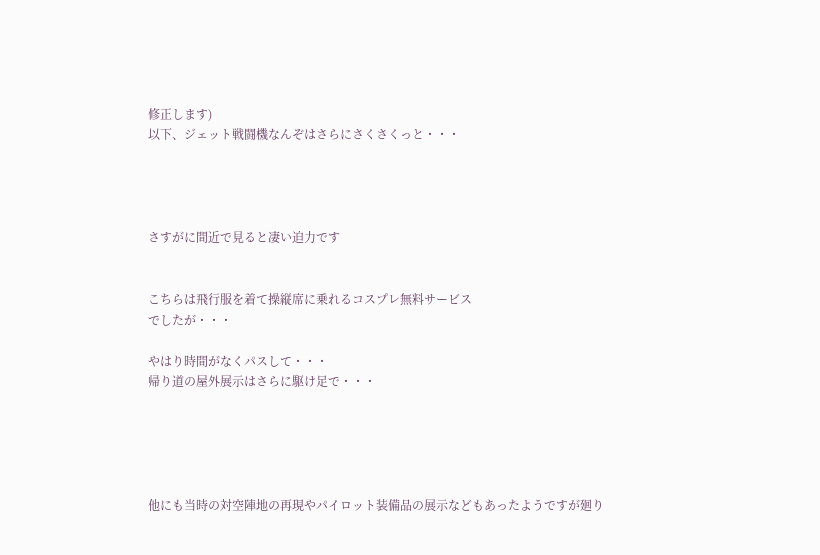修正します)
以下、ジェット戦闘機なんぞはさらにさくさくっと・・・




さすがに間近で見ると凄い迫力です


こちらは飛行服を着て操縦席に乗れるコスプレ無料サービス
でしたが・・・

やはり時間がなくパスして・・・
帰り道の屋外展示はさらに駆け足で・・・





他にも当時の対空陣地の再現やパイロット装備品の展示などもあったようですが廻り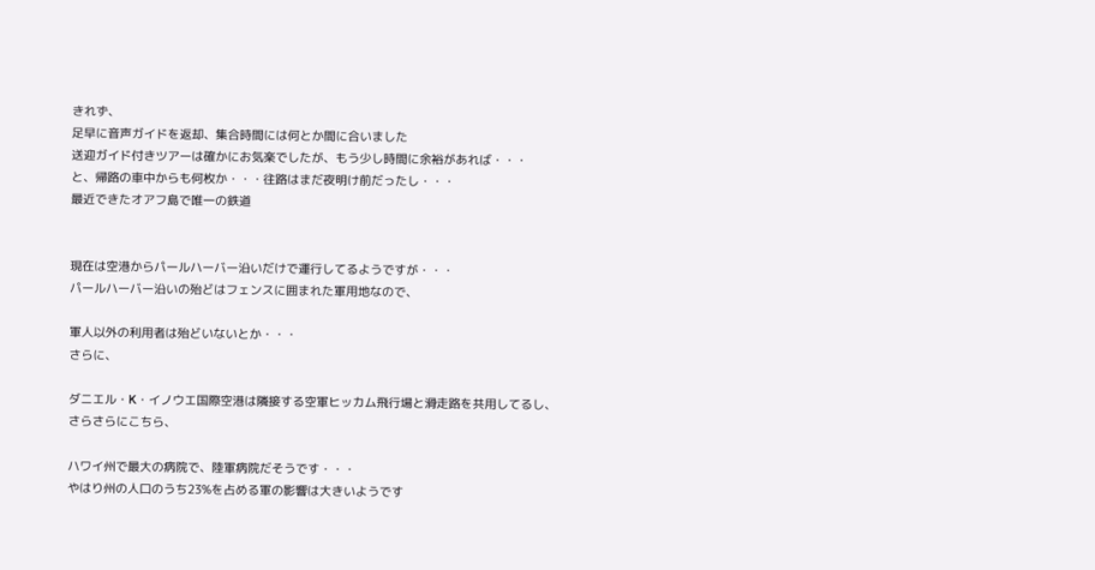きれず、
足早に音声ガイドを返却、集合時間には何とか間に合いました
送迎ガイド付きツアーは確かにお気楽でしたが、もう少し時間に余裕があれば・・・
と、帰路の車中からも何枚か・・・往路はまだ夜明け前だったし・・・
最近できたオアフ島で唯一の鉄道


現在は空港からパールハーバー沿いだけで運行してるようですが・・・
パールハーバー沿いの殆どはフェンスに囲まれた軍用地なので、

軍人以外の利用者は殆どいないとか・・・
さらに、

ダニエル・K・イノウエ国際空港は隣接する空軍ヒッカム飛行場と滑走路を共用してるし、
さらさらにこちら、

ハワイ州で最大の病院で、陸軍病院だそうです・・・
やはり州の人口のうち23%を占める軍の影響は大きいようです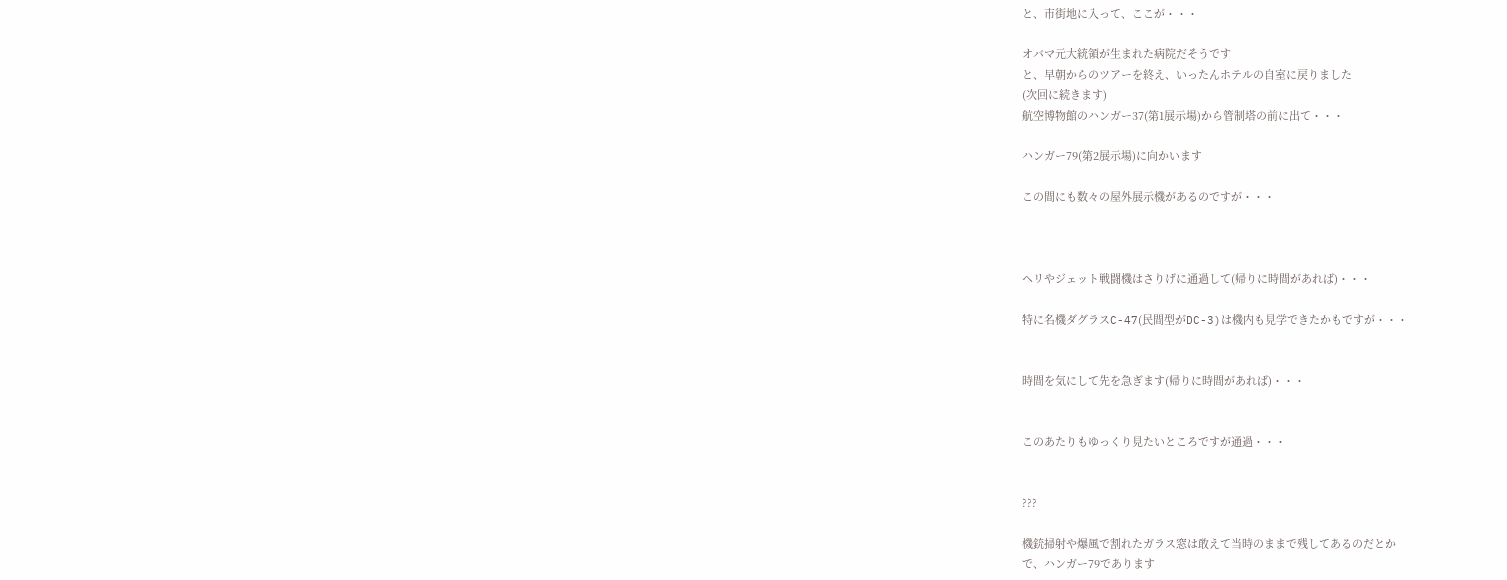と、市街地に入って、ここが・・・

オバマ元大統領が生まれた病院だそうです
と、早朝からのツアーを終え、いったんホテルの自室に戻りました
(次回に続きます)
航空博物館のハンガー37(第1展示場)から管制塔の前に出て・・・

ハンガー79(第2展示場)に向かいます

この間にも数々の屋外展示機があるのですが・・・



ヘリやジェット戦闘機はさりげに通過して(帰りに時間があれば)・・・

特に名機ダグラスC-47(民間型がDC-3)は機内も見学できたかもですが・・・


時間を気にして先を急ぎます(帰りに時間があれば)・・・


このあたりもゆっくり見たいところですが通過・・・


???

機銃掃射や爆風で割れたガラス窓は敢えて当時のままで残してあるのだとか
で、ハンガー79であります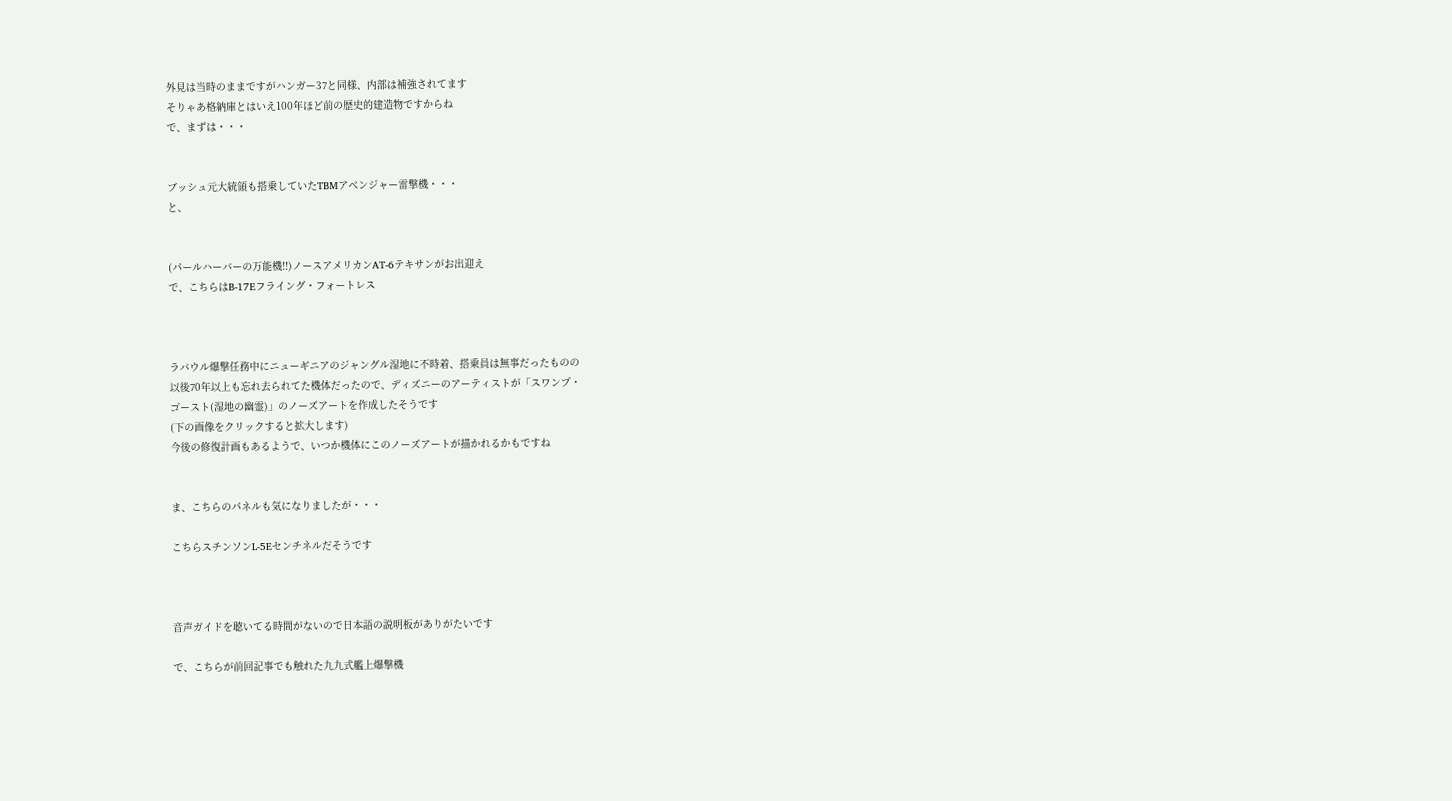外見は当時のままですがハンガー37と同様、内部は補強されてます
そりゃあ格納庫とはいえ100年ほど前の歴史的建造物ですからね
で、まずは・・・


ブッシュ元大統領も搭乗していたTBMアベンジャー雷撃機・・・
と、


(パールハーバーの万能機!!)ノースアメリカンAT-6テキサンがお出迎え
で、こちらはB-17Eフライング・フォートレス



ラバウル爆撃任務中にニューギニアのジャングル湿地に不時着、搭乗員は無事だったものの
以後70年以上も忘れ去られてた機体だったので、ディズニーのアーティストが「スワンプ・
ゴースト(湿地の幽霊)」のノーズアートを作成したそうです
(下の画像をクリックすると拡大します)
今後の修復計画もあるようで、いつか機体にこのノーズアートが描かれるかもですね


ま、こちらのパネルも気になりましたが・・・

こちらスチンソンL-5Eセンチネルだそうです



音声ガイドを聴いてる時間がないので日本語の説明板がありがたいです

で、こちらが前回記事でも触れた九九式艦上爆撃機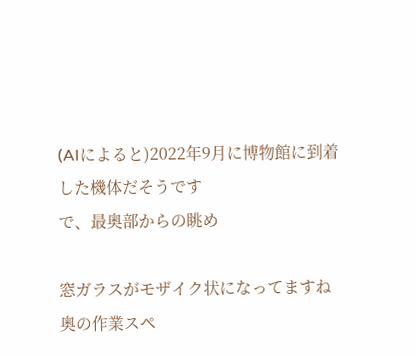(AIによると)2022年9月に博物館に到着した機体だそうです
で、最奥部からの眺め

窓ガラスがモザイク状になってますね
奥の作業スペ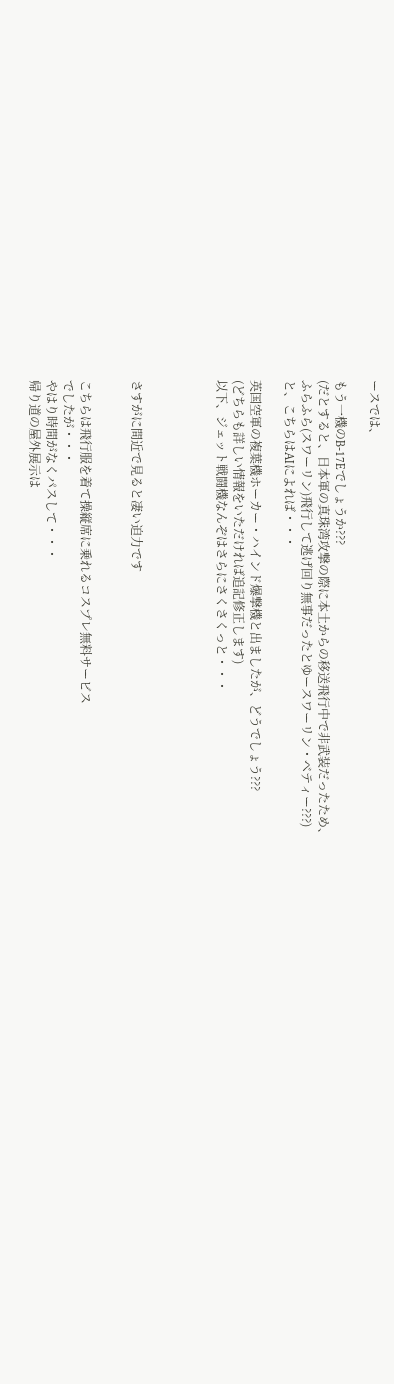ースでは、

もう一機のB-17Eでしょうか???
(だとすると、日本軍の真珠湾攻撃の際に本土からの移送飛行中で非武装だったため、
ふらふら(スワーリン)飛行して逃げ回り無事だったとゆースワーリン・ベティー???)
と、こちらはAIによれば・・・

英国空軍の複葉機ホーカー・ハインド爆撃機と出ましたが、どうでしょう???
(どちらも詳しい情報をいただければ追記修正します)
以下、ジェット戦闘機なんぞはさらにさくさくっと・・・




さすがに間近で見ると凄い迫力です


こちらは飛行服を着て操縦席に乗れるコスプレ無料サービス
でしたが・・・
やはり時間がなくパスして・・・
帰り道の屋外展示は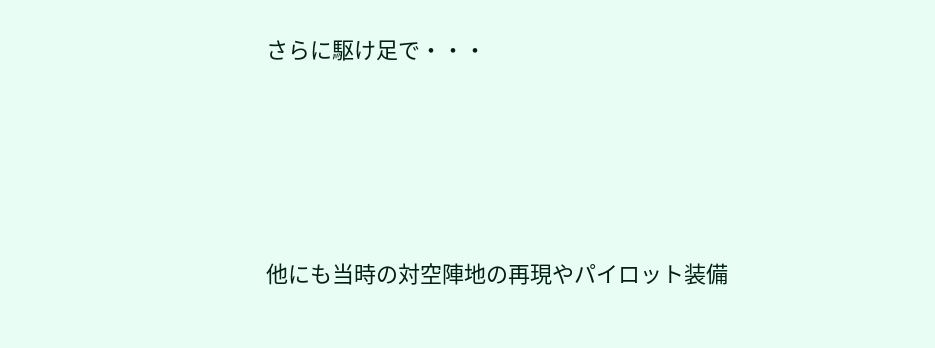さらに駆け足で・・・





他にも当時の対空陣地の再現やパイロット装備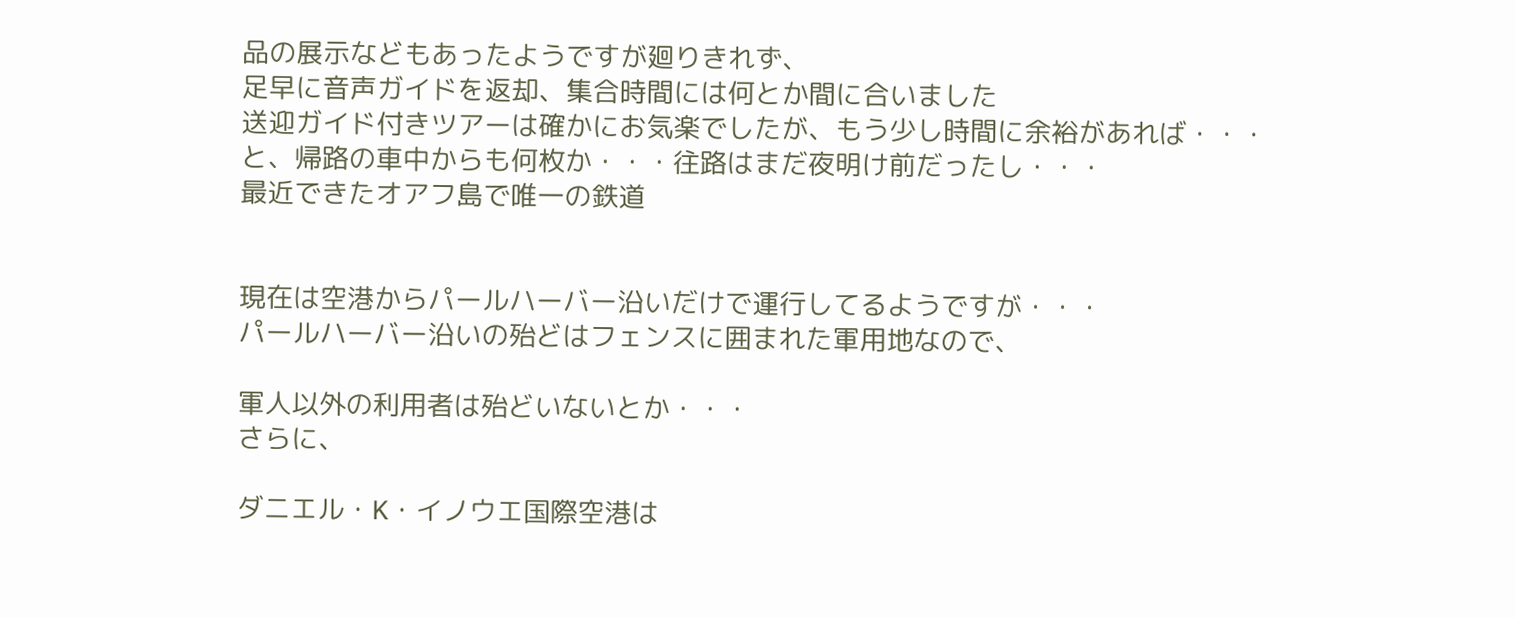品の展示などもあったようですが廻りきれず、
足早に音声ガイドを返却、集合時間には何とか間に合いました
送迎ガイド付きツアーは確かにお気楽でしたが、もう少し時間に余裕があれば・・・
と、帰路の車中からも何枚か・・・往路はまだ夜明け前だったし・・・
最近できたオアフ島で唯一の鉄道


現在は空港からパールハーバー沿いだけで運行してるようですが・・・
パールハーバー沿いの殆どはフェンスに囲まれた軍用地なので、

軍人以外の利用者は殆どいないとか・・・
さらに、

ダニエル・K・イノウエ国際空港は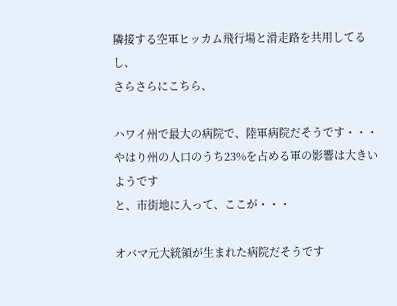隣接する空軍ヒッカム飛行場と滑走路を共用してるし、
さらさらにこちら、

ハワイ州で最大の病院で、陸軍病院だそうです・・・
やはり州の人口のうち23%を占める軍の影響は大きいようです
と、市街地に入って、ここが・・・

オバマ元大統領が生まれた病院だそうです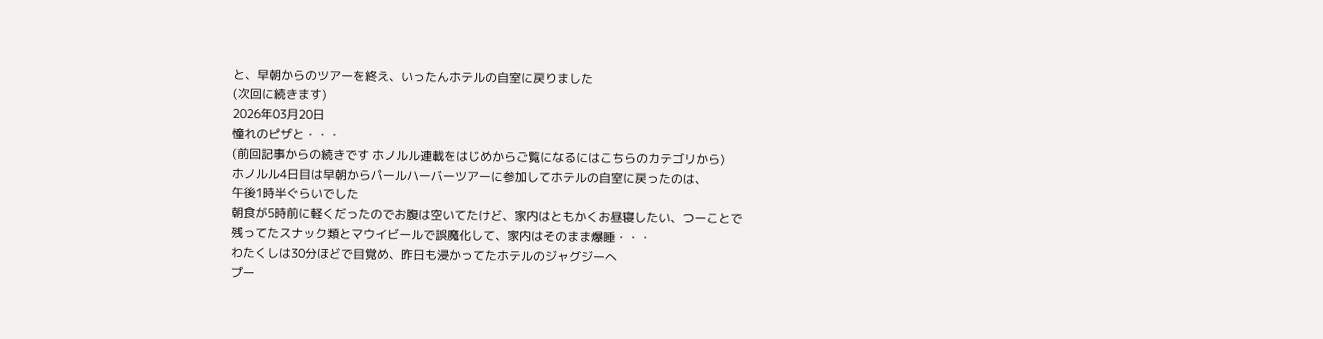と、早朝からのツアーを終え、いったんホテルの自室に戻りました
(次回に続きます)
2026年03月20日
憧れのピザと・・・
(前回記事からの続きです ホノルル連載をはじめからご覧になるにはこちらのカテゴリから)
ホノルル4日目は早朝からパールハーバーツアーに参加してホテルの自室に戻ったのは、
午後1時半ぐらいでした
朝食が5時前に軽くだったのでお腹は空いてたけど、家内はともかくお昼寝したい、つーことで
残ってたスナック類とマウイビールで誤魔化して、家内はそのまま爆睡・・・
わたくしは30分ほどで目覚め、昨日も浸かってたホテルのジャグジーへ
プー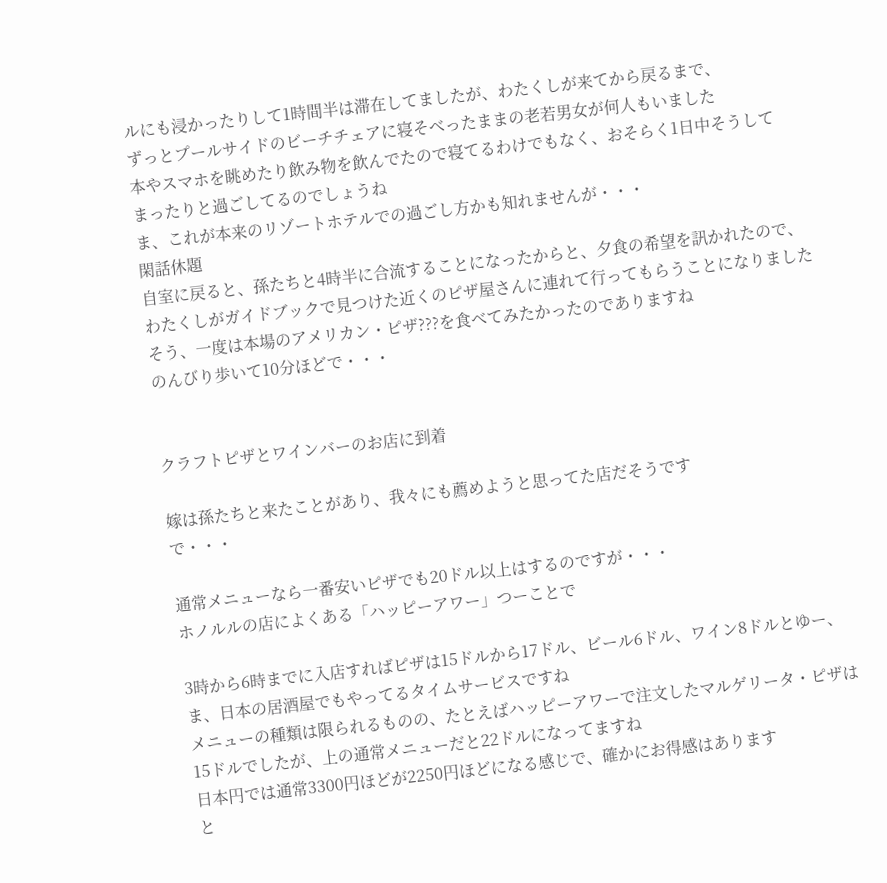ルにも浸かったりして1時間半は滞在してましたが、わたくしが来てから戻るまで、
ずっとプールサイドのビーチチェアに寝そべったままの老若男女が何人もいました
本やスマホを眺めたり飲み物を飲んでたので寝てるわけでもなく、おそらく1日中そうして
まったりと過ごしてるのでしょうね
ま、これが本来のリゾートホテルでの過ごし方かも知れませんが・・・
閑話休題
自室に戻ると、孫たちと4時半に合流することになったからと、夕食の希望を訊かれたので、
わたくしがガイドブックで見つけた近くのピザ屋さんに連れて行ってもらうことになりました
そう、一度は本場のアメリカン・ピザ???を食べてみたかったのでありますね
のんびり歩いて10分ほどで・・・


クラフトピザとワインバーのお店に到着

嫁は孫たちと来たことがあり、我々にも薦めようと思ってた店だそうです
で・・・

通常メニューなら一番安いピザでも20ドル以上はするのですが・・・
ホノルルの店によくある「ハッピーアワー」つーことで

3時から6時までに入店すればピザは15ドルから17ドル、ビール6ドル、ワイン8ドルとゆー、
ま、日本の居酒屋でもやってるタイムサービスですね
メニューの種類は限られるものの、たとえばハッピーアワーで注文したマルゲリータ・ピザは
15ドルでしたが、上の通常メニューだと22ドルになってますね
日本円では通常3300円ほどが2250円ほどになる感じで、確かにお得感はあります
と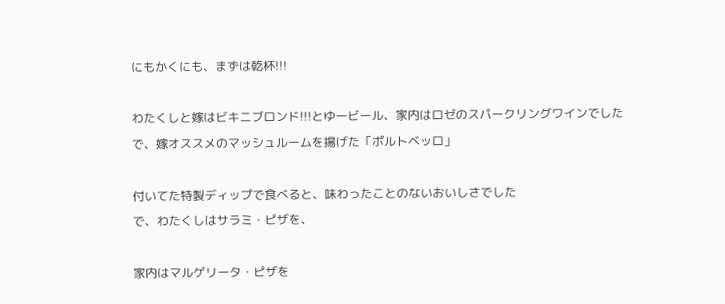にもかくにも、まずは乾杯!!!

わたくしと嫁はビキニブロンド!!!とゆービール、家内はロゼのスパークリングワインでした
で、嫁オススメのマッシュルームを揚げた「ポルトベッロ」

付いてた特製ディップで食べると、味わったことのないおいしさでした
で、わたくしはサラミ・ピザを、

家内はマルゲリータ・ピザを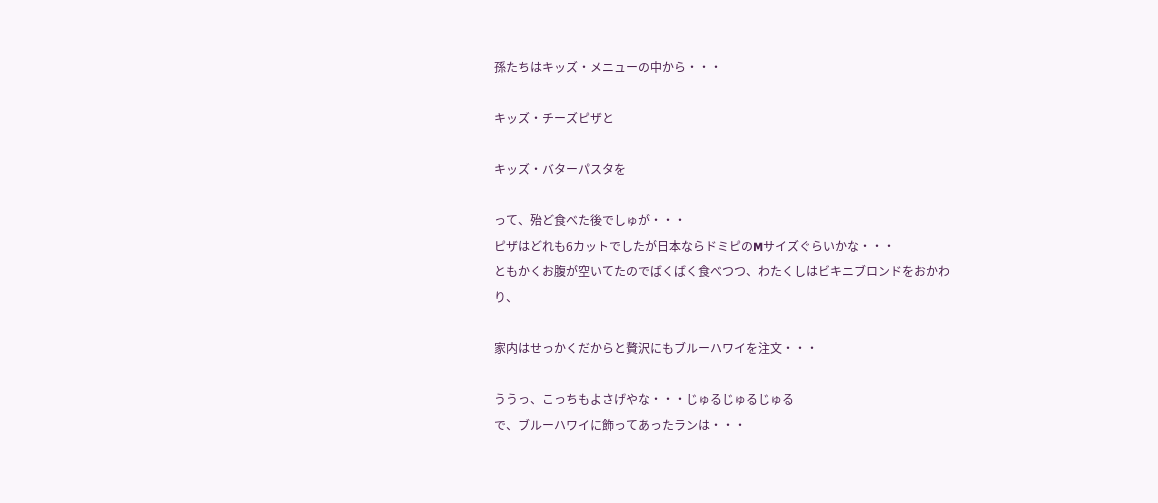孫たちはキッズ・メニューの中から・・・

キッズ・チーズピザと

キッズ・バターパスタを

って、殆ど食べた後でしゅが・・・
ピザはどれも6カットでしたが日本ならドミピのMサイズぐらいかな・・・
ともかくお腹が空いてたのでばくばく食べつつ、わたくしはビキニブロンドをおかわり、

家内はせっかくだからと贅沢にもブルーハワイを注文・・・

ううっ、こっちもよさげやな・・・じゅるじゅるじゅる
で、ブルーハワイに飾ってあったランは・・・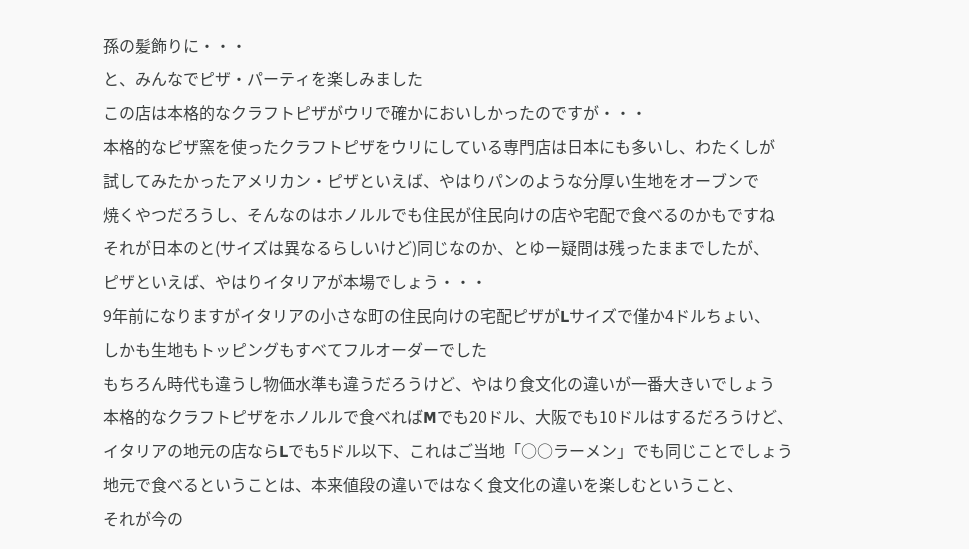孫の髪飾りに・・・
と、みんなでピザ・パーティを楽しみました
この店は本格的なクラフトピザがウリで確かにおいしかったのですが・・・
本格的なピザ窯を使ったクラフトピザをウリにしている専門店は日本にも多いし、わたくしが
試してみたかったアメリカン・ピザといえば、やはりパンのような分厚い生地をオーブンで
焼くやつだろうし、そんなのはホノルルでも住民が住民向けの店や宅配で食べるのかもですね
それが日本のと(サイズは異なるらしいけど)同じなのか、とゆー疑問は残ったままでしたが、
ピザといえば、やはりイタリアが本場でしょう・・・
9年前になりますがイタリアの小さな町の住民向けの宅配ピザがLサイズで僅か4ドルちょい、
しかも生地もトッピングもすべてフルオーダーでした
もちろん時代も違うし物価水準も違うだろうけど、やはり食文化の違いが一番大きいでしょう
本格的なクラフトピザをホノルルで食べればMでも20ドル、大阪でも10ドルはするだろうけど、
イタリアの地元の店ならLでも5ドル以下、これはご当地「○○ラーメン」でも同じことでしょう
地元で食べるということは、本来値段の違いではなく食文化の違いを楽しむということ、
それが今の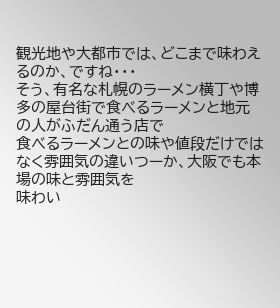観光地や大都市では、どこまで味わえるのか、ですね・・・
そう、有名な札幌のラーメン横丁や博多の屋台街で食べるラーメンと地元の人がふだん通う店で
食べるラーメンとの味や値段だけではなく雰囲気の違いつーか、大阪でも本場の味と雰囲気を
味わい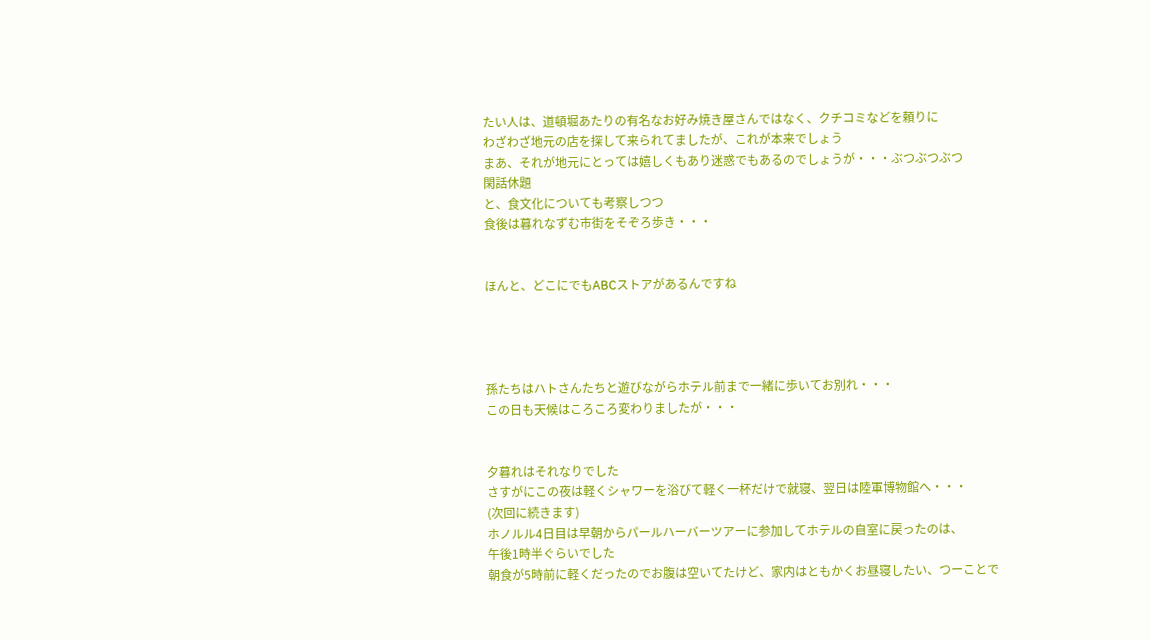たい人は、道頓堀あたりの有名なお好み焼き屋さんではなく、クチコミなどを頼りに
わざわざ地元の店を探して来られてましたが、これが本来でしょう
まあ、それが地元にとっては嬉しくもあり迷惑でもあるのでしょうが・・・ぶつぶつぶつ
閑話休題
と、食文化についても考察しつつ
食後は暮れなずむ市街をそぞろ歩き・・・


ほんと、どこにでもABCストアがあるんですね




孫たちはハトさんたちと遊びながらホテル前まで一緒に歩いてお別れ・・・
この日も天候はころころ変わりましたが・・・


夕暮れはそれなりでした
さすがにこの夜は軽くシャワーを浴びて軽く一杯だけで就寝、翌日は陸軍博物館へ・・・
(次回に続きます)
ホノルル4日目は早朝からパールハーバーツアーに参加してホテルの自室に戻ったのは、
午後1時半ぐらいでした
朝食が5時前に軽くだったのでお腹は空いてたけど、家内はともかくお昼寝したい、つーことで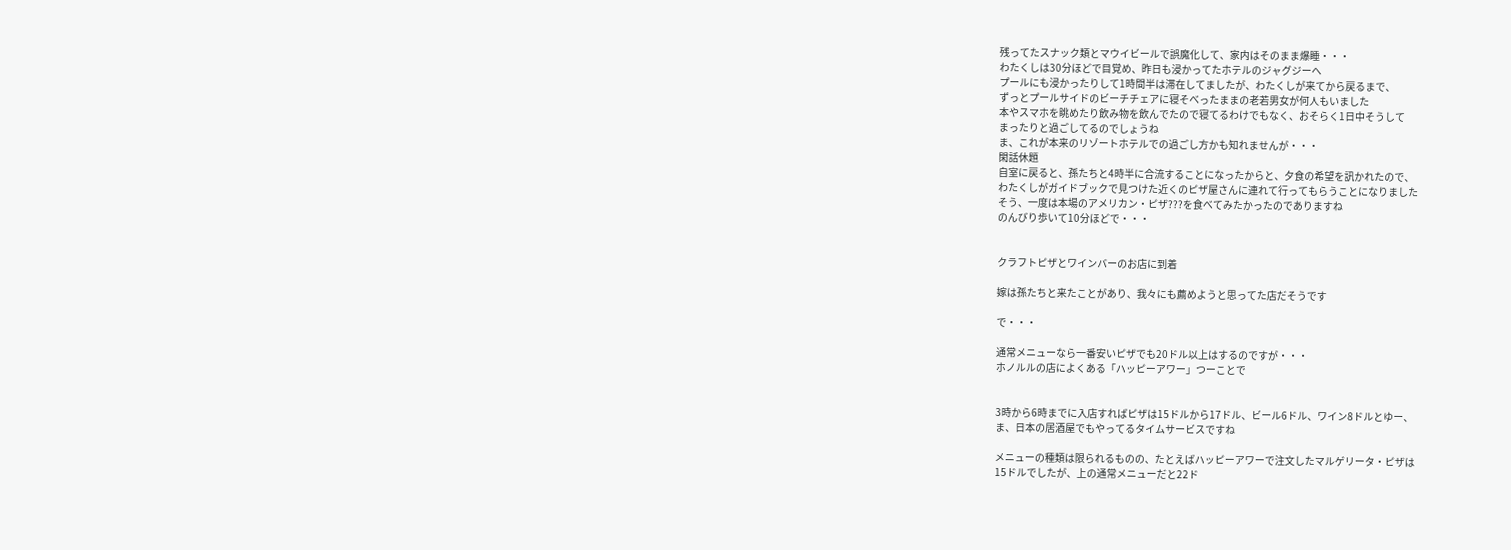残ってたスナック類とマウイビールで誤魔化して、家内はそのまま爆睡・・・
わたくしは30分ほどで目覚め、昨日も浸かってたホテルのジャグジーへ
プールにも浸かったりして1時間半は滞在してましたが、わたくしが来てから戻るまで、
ずっとプールサイドのビーチチェアに寝そべったままの老若男女が何人もいました
本やスマホを眺めたり飲み物を飲んでたので寝てるわけでもなく、おそらく1日中そうして
まったりと過ごしてるのでしょうね
ま、これが本来のリゾートホテルでの過ごし方かも知れませんが・・・
閑話休題
自室に戻ると、孫たちと4時半に合流することになったからと、夕食の希望を訊かれたので、
わたくしがガイドブックで見つけた近くのピザ屋さんに連れて行ってもらうことになりました
そう、一度は本場のアメリカン・ピザ???を食べてみたかったのでありますね
のんびり歩いて10分ほどで・・・


クラフトピザとワインバーのお店に到着

嫁は孫たちと来たことがあり、我々にも薦めようと思ってた店だそうです

で・・・

通常メニューなら一番安いピザでも20ドル以上はするのですが・・・
ホノルルの店によくある「ハッピーアワー」つーことで


3時から6時までに入店すればピザは15ドルから17ドル、ビール6ドル、ワイン8ドルとゆー、
ま、日本の居酒屋でもやってるタイムサービスですね

メニューの種類は限られるものの、たとえばハッピーアワーで注文したマルゲリータ・ピザは
15ドルでしたが、上の通常メニューだと22ド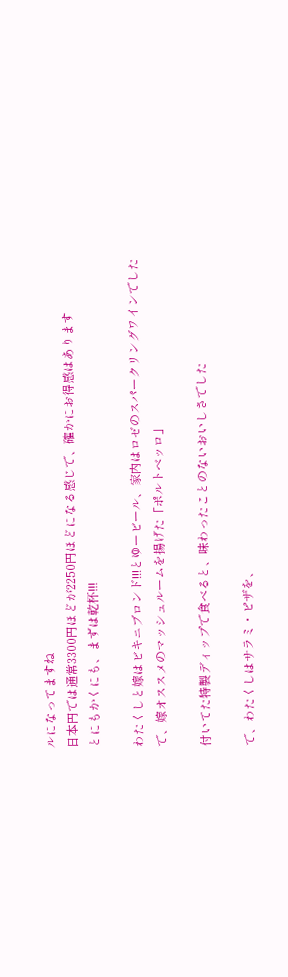ルになってますね
日本円では通常3300円ほどが2250円ほどになる感じで、確かにお得感はあります
とにもかくにも、まずは乾杯!!!

わたくしと嫁はビキニブロンド!!!とゆービール、家内はロゼのスパークリングワインでした
で、嫁オススメのマッシュルームを揚げた「ポルトベッロ」

付いてた特製ディップで食べると、味わったことのないおいしさでした

で、わたくしはサラミ・ピザを、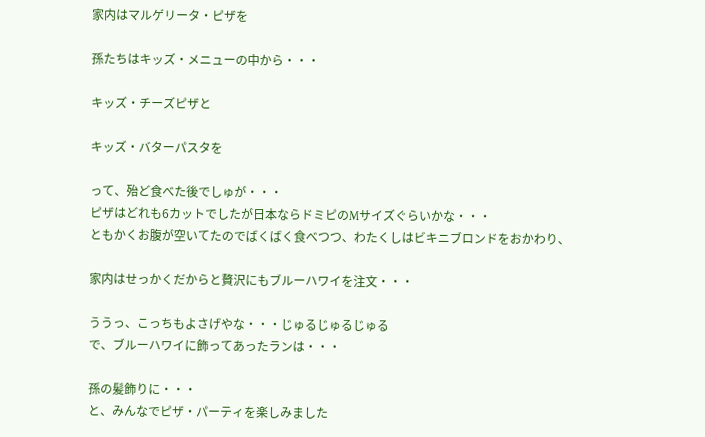家内はマルゲリータ・ピザを

孫たちはキッズ・メニューの中から・・・

キッズ・チーズピザと

キッズ・バターパスタを

って、殆ど食べた後でしゅが・・・
ピザはどれも6カットでしたが日本ならドミピのMサイズぐらいかな・・・
ともかくお腹が空いてたのでばくばく食べつつ、わたくしはビキニブロンドをおかわり、

家内はせっかくだからと贅沢にもブルーハワイを注文・・・

ううっ、こっちもよさげやな・・・じゅるじゅるじゅる
で、ブルーハワイに飾ってあったランは・・・

孫の髪飾りに・・・
と、みんなでピザ・パーティを楽しみました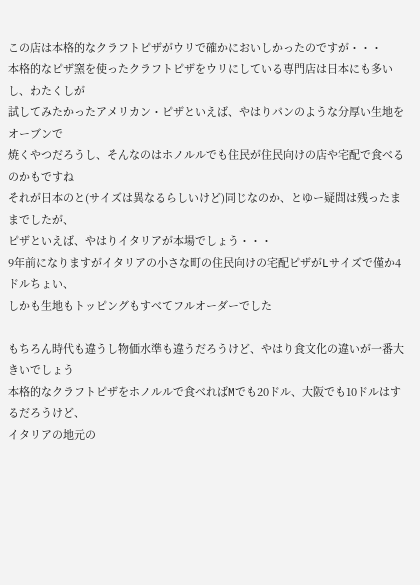この店は本格的なクラフトピザがウリで確かにおいしかったのですが・・・
本格的なピザ窯を使ったクラフトピザをウリにしている専門店は日本にも多いし、わたくしが
試してみたかったアメリカン・ピザといえば、やはりパンのような分厚い生地をオーブンで
焼くやつだろうし、そんなのはホノルルでも住民が住民向けの店や宅配で食べるのかもですね
それが日本のと(サイズは異なるらしいけど)同じなのか、とゆー疑問は残ったままでしたが、
ピザといえば、やはりイタリアが本場でしょう・・・
9年前になりますがイタリアの小さな町の住民向けの宅配ピザがLサイズで僅か4ドルちょい、
しかも生地もトッピングもすべてフルオーダーでした

もちろん時代も違うし物価水準も違うだろうけど、やはり食文化の違いが一番大きいでしょう
本格的なクラフトピザをホノルルで食べればMでも20ドル、大阪でも10ドルはするだろうけど、
イタリアの地元の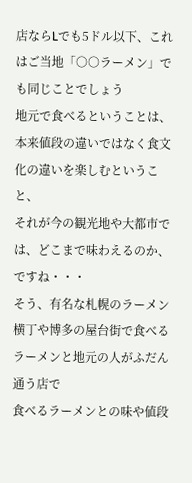店ならLでも5ドル以下、これはご当地「○○ラーメン」でも同じことでしょう
地元で食べるということは、本来値段の違いではなく食文化の違いを楽しむということ、
それが今の観光地や大都市では、どこまで味わえるのか、ですね・・・
そう、有名な札幌のラーメン横丁や博多の屋台街で食べるラーメンと地元の人がふだん通う店で
食べるラーメンとの味や値段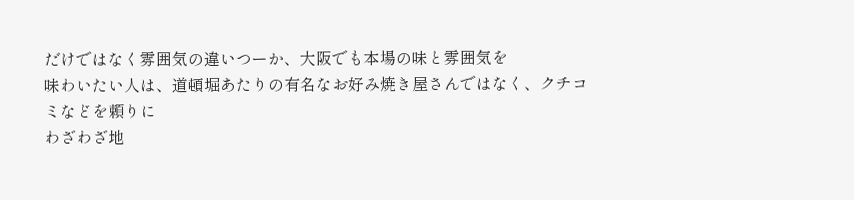だけではなく雰囲気の違いつーか、大阪でも本場の味と雰囲気を
味わいたい人は、道頓堀あたりの有名なお好み焼き屋さんではなく、クチコミなどを頼りに
わざわざ地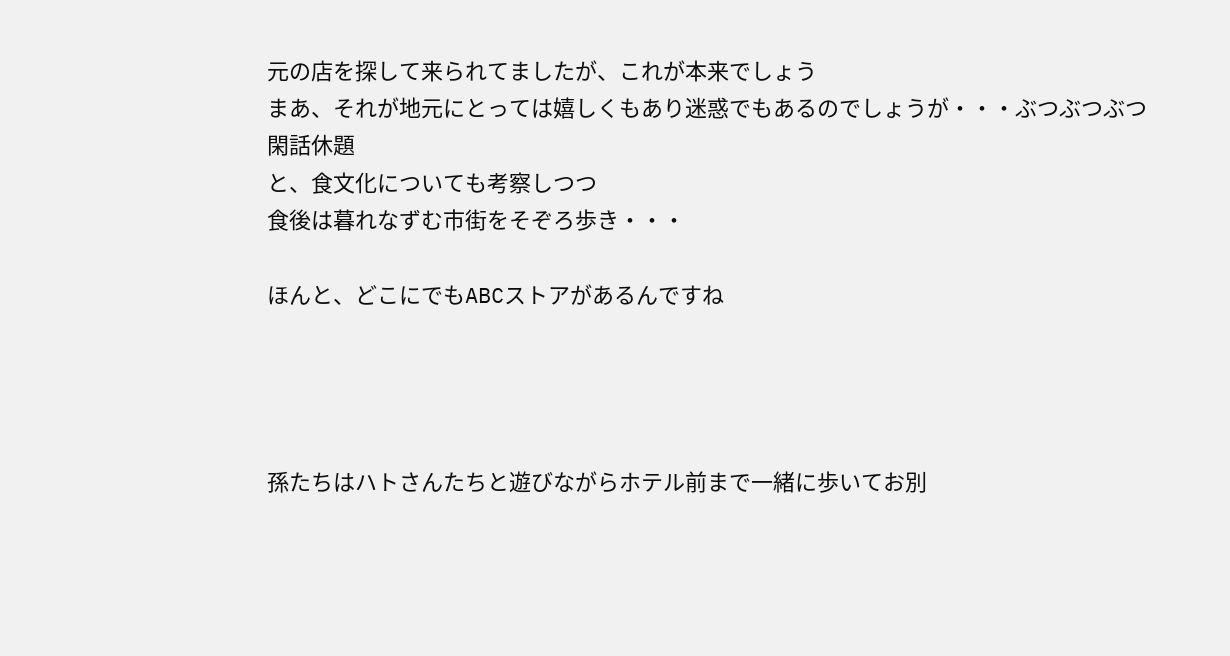元の店を探して来られてましたが、これが本来でしょう
まあ、それが地元にとっては嬉しくもあり迷惑でもあるのでしょうが・・・ぶつぶつぶつ
閑話休題
と、食文化についても考察しつつ
食後は暮れなずむ市街をそぞろ歩き・・・

ほんと、どこにでもABCストアがあるんですね




孫たちはハトさんたちと遊びながらホテル前まで一緒に歩いてお別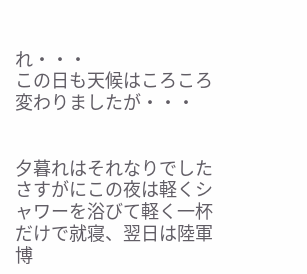れ・・・
この日も天候はころころ変わりましたが・・・


夕暮れはそれなりでした
さすがにこの夜は軽くシャワーを浴びて軽く一杯だけで就寝、翌日は陸軍博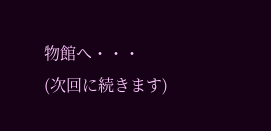物館へ・・・
(次回に続きます)